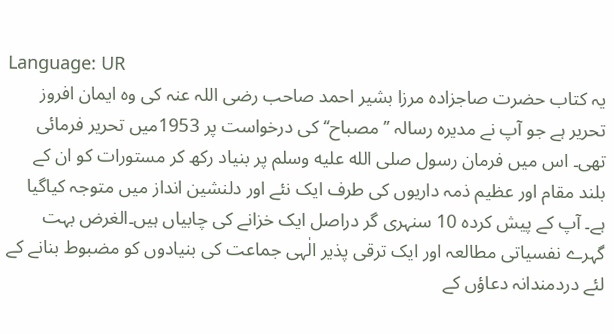Language: UR
یہ کتاب حضرت صاجزادہ مرزا بشیر احمد صاحب رضی اللہ عنہ کی وہ ایمان افروز تحریر ہے جو آپ نے مدیرہ رسالہ ’’مصباح‘‘ کی درخواست پر 1953میں تحریر فرمائی تھی۔ اس میں فرمان رسول صلى الله عليه وسلم پر بنیاد رکھ کر مستورات کو ان کے بلند مقام اور عظیم ذمہ داریوں کی طرف ایک نئے اور دلنشین انداز میں متوجہ کیاگیا ہے۔ آپ کے پیش کردہ 10 سنہری گر دراصل ایک خزانے کی چابیاں ہیں۔الغرض بہت گہرے نفسیاتی مطالعہ اور ایک ترقی پذیر الٰہی جماعت کی بنیادوں کو مضبوط بنانے کے لئے دردمندانہ دعاؤں کے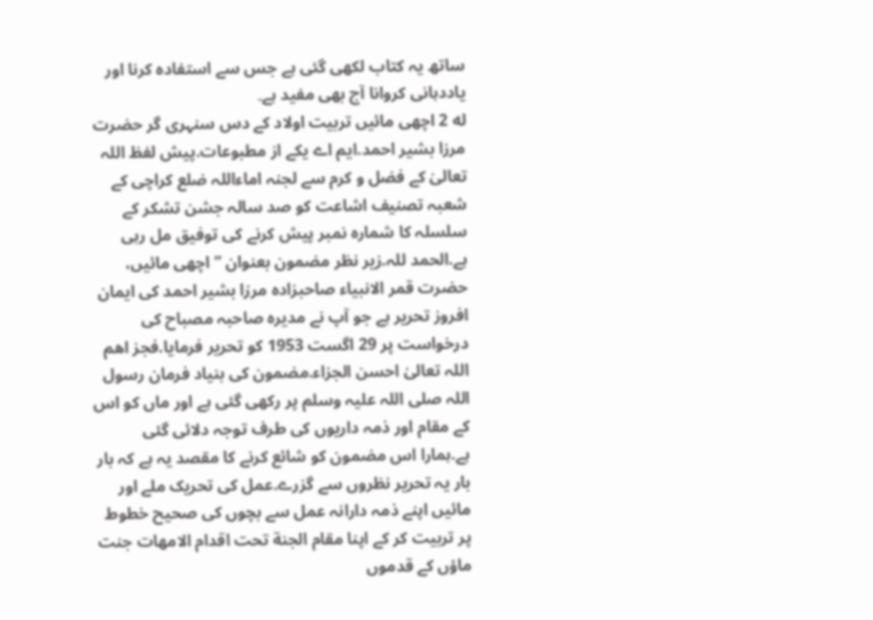ساتھ یہ کتاب لکھی گئی ہے جس سے استفادہ کرنا اور یاددہانی کروانا آج بھی مفید ہے۔
له 2 اچھی مائیں تربیت اولاد کے دس سنہری گر حضرت مرزا بشیر احمد.ایم اے یکے از مطبوعات.پیش لفظ اللہ تعالیٰ کے فضل و کرم سے لجنہ اماءاللہ ضلع کراچی کے شعبہ تصنیف اشاعت کو صد سالہ جشن تشکر کے سلسلہ کا شمارہ نمبر پیش کرنے کی توفیق مل رہی ہے.الحمد للہ.زیر نظر مضمون بعنوان ” اچھی مائیں، حضرت قمر الانبیاء صاحبزادہ مرزا بشیر احمد کی ایمان افروز تحریر ہے جو آپ نے مدیرہ صاحبہ مصباح کی درخواست پر 29 اگست 1953 کو تحریر فرمایا.فجز اھم اللہ تعالیٰ احسن الجزاء.مضمون کی بنیاد فرمان رسول اللہ صلی اللہ علیہ وسلم پر رکھی گئی ہے اور ماں کو اس کے مقام اور ذمہ داریوں کی طرف توجہ دلائی گئی ہے.ہمارا اس مضمون کو شائع کرنے کا مقصد یہ ہے کہ بار بار یہ تحریر نظروں سے گزرے.عمل کی تحریک ملے اور مائیں اپنے ذمہ دارانہ عمل سے بچوں کی صحیح خطوط پر تربیت کر کے اپنا مقام الجنة تحت اقدام الامهات جنت ماؤں کے قدموں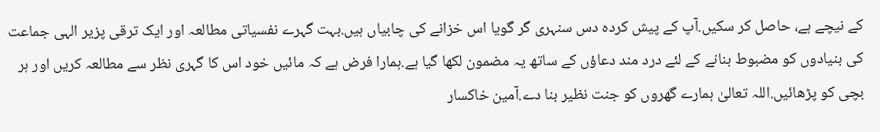کے نیچے ہے، حاصل کر سکیں.آپ کے پیش کردہ دس سنہری گر گویا اس خزانے کی چابیاں ہیں.بہت گہرے نفسیاتی مطالعہ اور ایک ترقی پزیر الہی جماعت کی بنیادوں کو مضبوط بنانے کے لئے درد مند دعاؤں کے ساتھ یہ مضمون لکھا گیا ہے.ہمارا فرض ہے کہ مائیں خود اس کا گہری نظر سے مطالعہ کریں اور ہر بچی کو پڑھائیں.اللہ تعالیٰ ہمارے گھروں کو جنت نظیر بنا دے.آمین خاکسار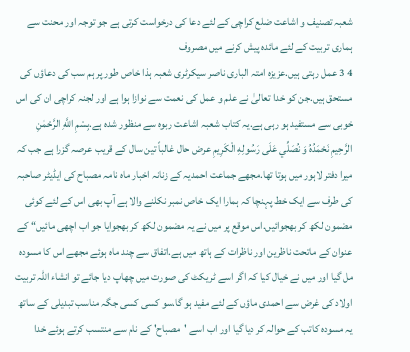شعبہ تصنیف و اشاعت ضلع کراچی کے لئے دعا کی درخواست کرتی ہے جو توجہ اور محنت سے ہماری تربیت کے لئے مائدہ پیش کرنے میں مصروف
4 3 عمل رہتی ہیں.عزیزہ امتہ الباری ناصر سیکرٹری شعبہ ہذا خاص طور پر ہم سب کی دعاؤں کی مستحق ہیں.جن کو خدا تعالیٰ نے علم و عمل کی نعمت سے نوازا ہوا ہے اور لجنہ کراچی ان کی اس خوبی سے مستفید ہو رہی ہے.یہ کتاب شعبہ اشاعت ربوہ سے منظور شدہ ہے.بِسْمِ اللَّهِ الرَّحْمٰنِ الرَّحِيمِ نَحْمَدُهُ وَ نُصَلِّي عَلَى رَسُولِهِ الْكَرِيمِ عرض حال غالباً تین سال کے قریب عرصہ گزرا ہے جب کہ میرا دفتر لاہور میں ہوتا تھا.مجھے جماعت احمدیہ کے زنانہ اخبار ماہ نامہ مصباح کی ایڈیٹر صاحبہ کی طرف سے ایک خط پہنچا کہ ہمارا ایک خاص نمبر نکلنے والا ہے آپ بھی اس کے لئے کوئی مضمون لکھ کر بھجوائیں.اس موقع پر میں نے یہ مضمون لکھ کر بھجوایا جو اب اچھی مائیں“ کے عنوان کے ماتحت ناظرین اور ناظرات کے ہاتھ میں ہے.اتفاق سے چند ماہ ہوئے مجھے اس کا مسودہ مل گیا اور میں نے خیال کیا کہ اگر اسے ٹریکٹ کی صورت میں چھاپ دیا جائے تو انشاء اللہ تربیت اولاد کی غرض سے احمدی ماؤں کے لئے مفید ہو گا.سو کسی کسی جگہ مناسب تبدیلی کے ساتھ یہ مسودہ کاتب کے حوالہ کر دیا گیا اور اب اسے 'مصباح' کے نام سے منتسب کرتے ہوئے خدا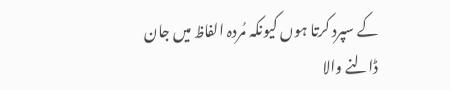کے سپرد کرتا ہوں کیونکہ مُردہ الفاظ میں جان ڈالنے والا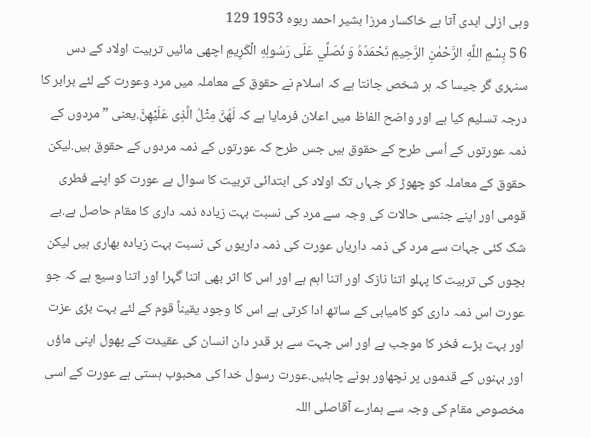وہی ازلی ابدی آتا ہے خاکسار مرزا بشیر احمد ربوه 1953 129
6 5 بِسْمِ اللَّهِ الرَّحْمٰنِ الرَّحِيمِ نَحْمَدُهُ وَ نُصَلِّي عَلَى رَسُولِهِ الْكَرِيمِ اچھی مائیں تربیت اولاد کے دس سنہری گر جیسا کہ ہر شخص جانتا ہے کہ اسلام نے حقوق کے معاملہ میں مرد وعورت کے لئے برابر کا درجہ تسلیم کیا ہے اور واضح الفاظ میں اعلان فرمایا ہے کہ لَهُنَّ مِثْلُ الَّذِى عَلَيْهِنَّ.یعنی ”مردوں کے ذمہ عورتوں کے اُسی طرح کے حقوق ہیں جس طرح کہ عورتوں کے ذمہ مردوں کے حقوق ہیں.لیکن حقوق کے معاملہ کو چھوڑ کر جہاں تک اولاد کی ابتدائی تربیت کا سوال ہے عورت کو اپنے فطری قومی اور اپنے جنسی حالات کی وجہ سے مرد کی نسبت بہت زیادہ ذمہ داری کا مقام حاصل ہے.بے شک کئی جہات سے مرد کی ذمہ داریاں عورت کی ذمہ داریوں کی نسبت بہت زیادہ بھاری ہیں لیکن بچوں کی تربیت کا پہلو اتنا نازک اور اتنا اہم ہے اور اس کا اثر بھی اتنا گہرا اور اتنا وسیع ہے کہ جو عورت اس ذمہ داری کو کامیابی کے ساتھ ادا کرتی ہے اس کا وجود یقیناً قوم کے لئے بہت بڑی عزت اور بہت بڑے فخر کا موجب ہے اور اس جہت سے ہر قدر دان انسان کی عقیدت کے پھول اپنی ماؤں اور بہنوں کے قدموں پر نچھاور ہونے چاہئیں.عورت رسول خدا کی محبوب ہستی ہے عورت کے اسی مخصوص مقام کی وجہ سے ہمارے آقاصلی اللہ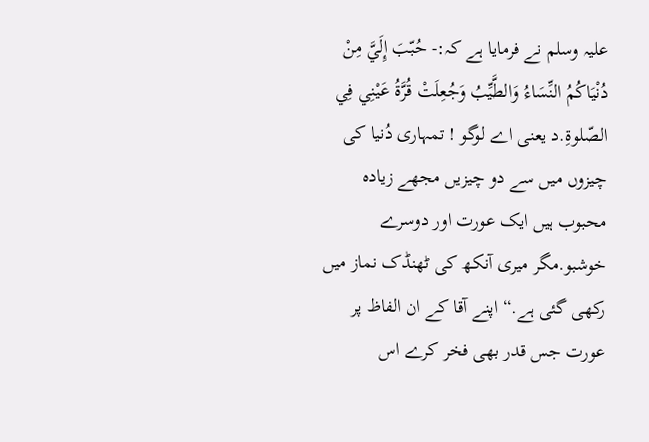علیہ وسلم نے فرمایا ہے کہ:- حُبّبَ إِلَيَّ مِنْ دُنْيَاكُمُ النِّسَاءُ وَالطَّيِّبُ وَجُعِلَتْ قُرَّةُ عَيْنِي فِي الصّلوةِ.د یعنی اے لوگو ! تمہاری دُنیا کی چیزوں میں سے دو چیزیں مجھے زیادہ محبوب ہیں ایک عورت اور دوسرے خوشبو.مگر میری آنکھ کی ٹھنڈک نماز میں رکھی گئی ہے.“ اپنے آقا کے ان الفاظ پر عورت جس قدر بھی فخر کرے اس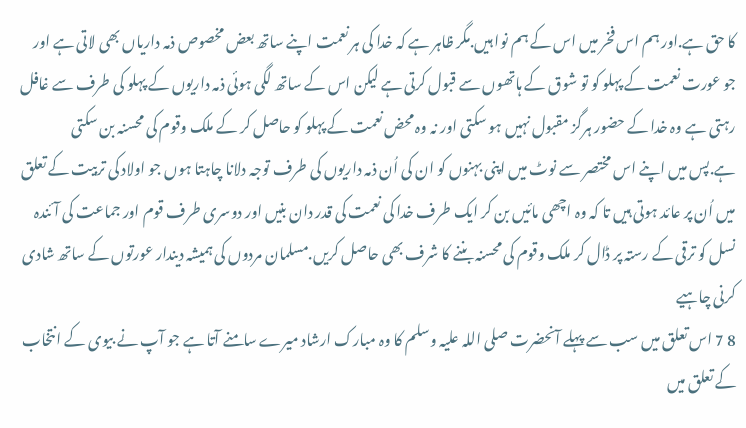کا حق ہے.اور ہم اس فخر میں اس کے ہم نوا ہیں.مگر ظاہر ہے کہ خدا کی ہر نعمت اپنے ساتھ بعض مخصوص ذمہ داریاں بھی لاتی ہے اور جو عورت نعمت کے پہلو کو تو شوق کے ہاتھوں سے قبول کرتی ہے لیکن اس کے ساتھ لگی ہوئی ذمہ داریوں کے پہلو کی طرف سے غافل رہتی ہے وہ خدا کے حضور ہرگز مقبول نہیں ہو سکتی اور نہ وہ محض نعمت کے پہلو کو حاصل کر کے ملک وقوم کی محسنہ بن سکتی ہے.پس میں اپنے اس مختصر سے نوٹ میں اپنی بہنوں کو ان کی اُن ذمہ داریوں کی طرف توجہ دلانا چاہتا ہوں جو اولاد کی تربیت کے تعلق میں اُن پر عائد ہوتی ہیں تا کہ وہ اچھی مائیں بن کر ایک طرف خدا کی نعمت کی قدر دان بنیں اور دوسری طرف قوم اور جماعت کی آئندہ نسل کو ترقی کے رستہ پر ڈال کر ملک وقوم کی محسنہ بننے کا شرف بھی حاصل کریں.مسلمان مردوں کی ہمیشہ دیندار عورتوں کے ساتھ شادی کرنی چاہیے
8 7 اس تعلق میں سب سے پہلے آنحضرت صلی اللہ علیہ وسلم کا وہ مبارک ارشاد میرے سامنے آتا ہے جو آپ نے بیوی کے انتخاب کے تعلق میں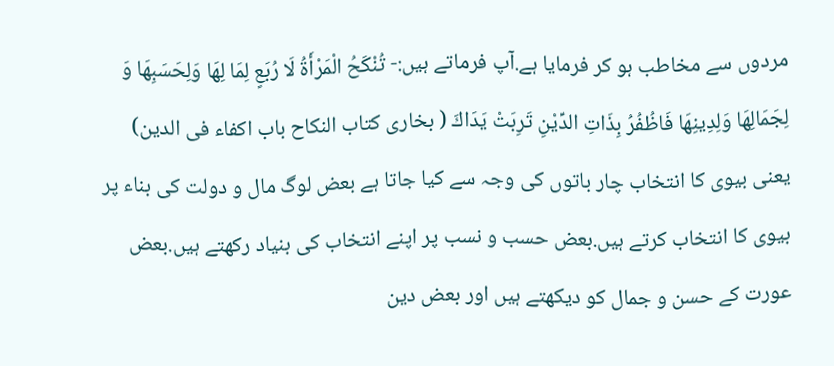مردوں سے مخاطب ہو کر فرمایا ہے.آپ فرماتے ہیں:- تُنْكَحُ الْمَرْأَةُ لَا رُبَعٍ لِمَا لِهَا وَلِحَسَبِهَا وَ لِجَمَالِهَا وَلِدِينِهَا فَاظُفُرُ بِذَاتِ الدِّيْنِ تَرِبَتْ يَدَاكَ ( بخاری کتاب النکاح باب اكفاء فی الدین) یعنی بیوی کا انتخاب چار باتوں کی وجہ سے کیا جاتا ہے بعض لوگ مال و دولت کی بناء پر بیوی کا انتخاب کرتے ہیں.بعض حسب و نسب پر اپنے انتخاب کی بنیاد رکھتے ہیں.بعض عورت کے حسن و جمال کو دیکھتے ہیں اور بعض دین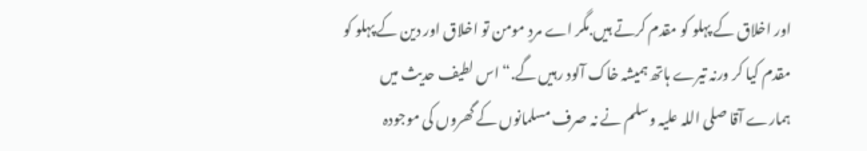اور اخلاق کے پہلو کو مقدم کرتے ہیں.مگر اے مردِ مومن تو اخلاق اور دین کے پہلو کو مقدم کیا کر ورنہ تیرے ہاتھ ہمیشہ خاک آلود رہیں گے.“ اس لطیف حدیث میں ہمارے آقا صلی اللہ علیہ وسلم نے نہ صرف مسلمانوں کے گھروں کی موجودہ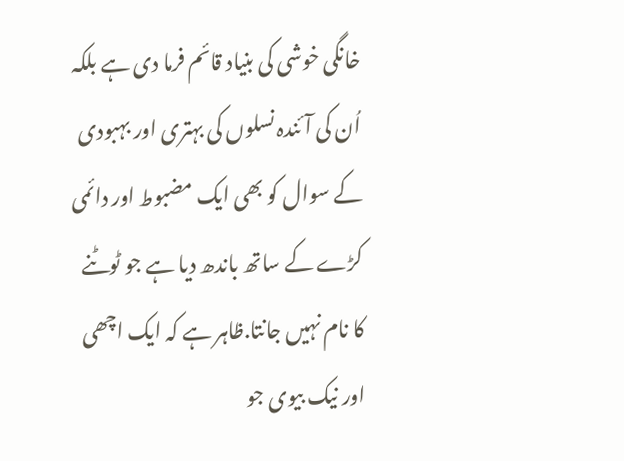خانگی خوشی کی بنیاد قائم فرما دی ہے بلکہ اُن کی آئندہ نسلوں کی بہتری اور بہبودی کے سوال کو بھی ایک مضبوط اور دائمی کڑے کے ساتھ باندھ دیا ہے جو ٹوٹنے کا نام نہیں جانتا.ظاہر ہے کہ ایک اچھی اور نیک بیوی جو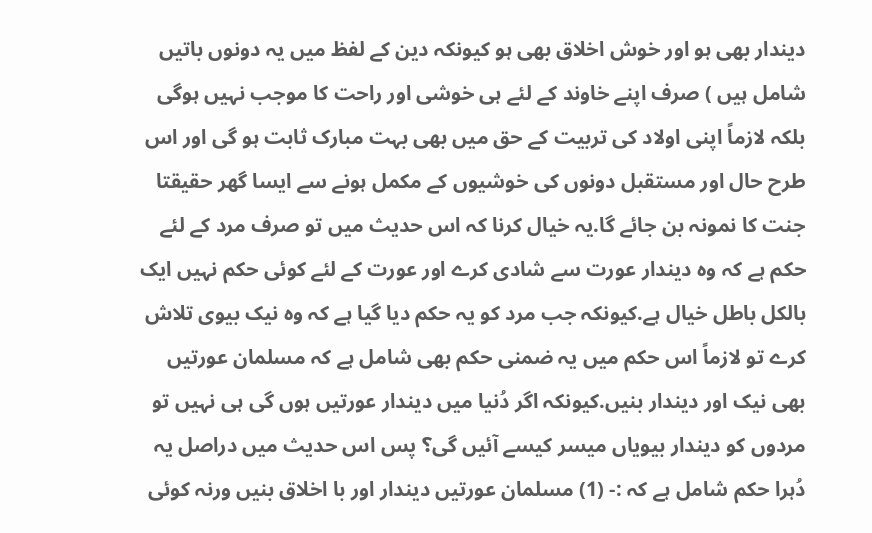دیندار بھی ہو اور خوش اخلاق بھی ہو کیونکہ دین کے لفظ میں یہ دونوں باتیں شامل ہیں ) صرف اپنے خاوند کے لئے ہی خوشی اور راحت کا موجب نہیں ہوگی بلکہ لازماً اپنی اولاد کی تربیت کے حق میں بھی بہت مبارک ثابت ہو گی اور اس طرح حال اور مستقبل دونوں کی خوشیوں کے مکمل ہونے سے ایسا گھر حقیقتا جنت کا نمونہ بن جائے گا.یہ خیال کرنا کہ اس حدیث میں تو صرف مرد کے لئے حکم ہے کہ وہ دیندار عورت سے شادی کرے اور عورت کے لئے کوئی حکم نہیں ایک بالکل باطل خیال ہے.کیونکہ جب مرد کو یہ حکم دیا گیا ہے کہ وہ نیک بیوی تلاش کرے تو لازماً اس حکم میں یہ ضمنی حکم بھی شامل ہے کہ مسلمان عورتیں بھی نیک اور دیندار بنیں.کیونکہ اگر دُنیا میں دیندار عورتیں ہوں گی ہی نہیں تو مردوں کو دیندار بیویاں میسر کیسے آئیں گی؟ پس اس حدیث میں دراصل یہ دُہرا حکم شامل ہے کہ :- (1) مسلمان عورتیں دیندار اور با اخلاق بنیں ورنہ کوئی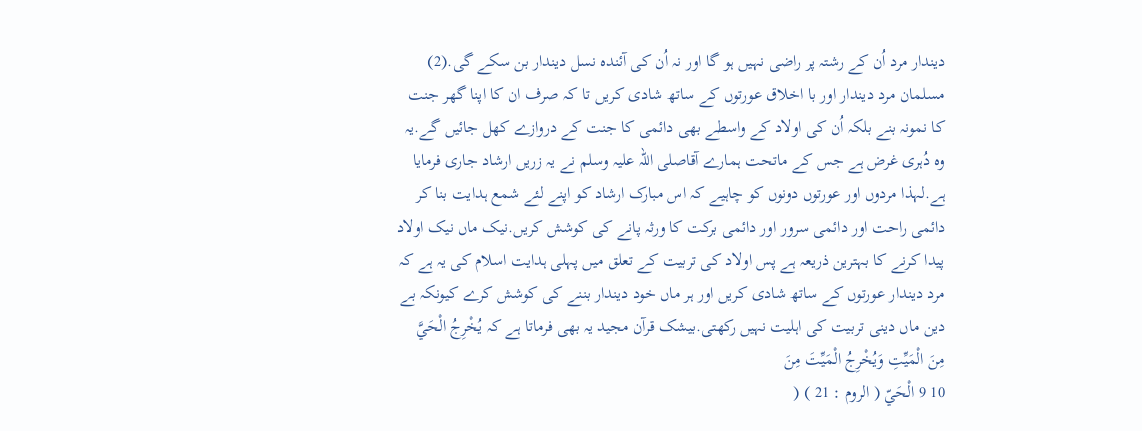دیندار مرد اُن کے رشتہ پر راضی نہیں ہو گا اور نہ اُن کی آئندہ نسل دیندار بن سکے گی.(2) مسلمان مرد دیندار اور با اخلاق عورتوں کے ساتھ شادی کریں تا کہ صرف ان کا اپنا گھر جنت کا نمونہ بنے بلکہ اُن کی اولاد کے واسطے بھی دائمی کا جنت کے دروازے کھل جائیں گے.یہ وہ دُہری غرض ہے جس کے ماتحت ہمارے آقاصلی اللہ علیہ وسلم نے یہ زریں ارشاد جاری فرمایا ہے.لہذا مردوں اور عورتوں دونوں کو چاہیے کہ اس مبارک ارشاد کو اپنے لئے شمع ہدایت بنا کر دائمی راحت اور دائمی سرور اور دائمی برکت کا ورثہ پانے کی کوشش کریں.نیک ماں نیک اولاد پیدا کرنے کا بہترین ذریعہ ہے پس اولاد کی تربیت کے تعلق میں پہلی ہدایت اسلام کی یہ ہے کہ مرد دیندار عورتوں کے ساتھ شادی کریں اور ہر ماں خود دیندار بننے کی کوشش کرے کیونکہ بے دین ماں دینی تربیت کی اہلیت نہیں رکھتی.بیشک قرآن مجید یہ بھی فرماتا ہے کہ يُخْرِجُ الْحَيَّ مِنَ الْمَيِّتِ وَيُخْرِجُ الْمَيِّتَ مِنَ
10 9 الْحَيّ ( الروم : 21 ) (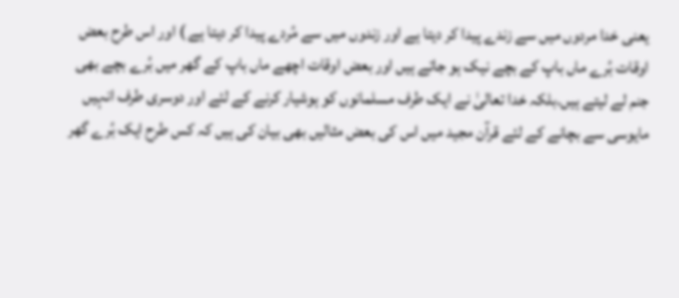یعنی خدا مردوں میں سے زندے پیدا کر دیتا ہے اور زندوں میں سے مُردے پیدا کر دیتا ہے ) اور اس طرح بعض اوقات بُرے ماں باپ کے بچے نیک ہو جاتے ہیں اور بعض اوقات اچھے ماں باپ کے گھر میں بُرے بچے بھی جنم لے لیتے ہیں.بلکہ خدا تعالیٰ نے ایک طرف مسلمانوں کو ہوشیار کرنے کے لئے اور دوسری طرف انہیں مایوسی سے بچانے کے لئے قرآن مجید میں اس کی بعض مثالیں بھی بیان کی ہیں کہ کس طرح ایک بُرے گھر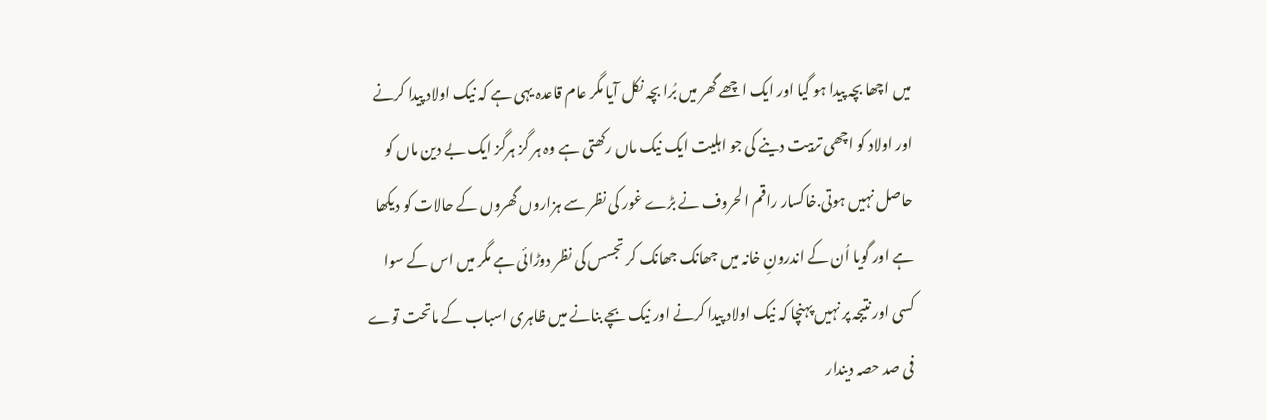میں اچھا بچہ پیدا ہو گیا اور ایک اچھے گھر میں بُرا بچہ نکل آیا مگر عام قاعدہ یہی ہے کہ نیک اولاد پیدا کرنے اور اولاد کو اچھی تربیت دینے کی جو اہلیت ایک نیک ماں رکھتی ہے وہ ہر گز ہرگز ایک بے دین ماں کو حاصل نہیں ہوتی.خاکسار راقم الحروف نے بڑے غور کی نظر سے ہزاروں گھروں کے حالات کو دیکھا ہے اور گویا اُن کے اندرونِ خانہ میں جھانک جھانک کر تجسس کی نظر دوڑائی ہے مگر میں اس کے سوا کسی اور نتیجہ پر نہیں پہنچا کہ نیک اولاد پیدا کرنے اور نیک بچے بنانے میں ظاہری اسباب کے ماتحت توے فی صد حصہ دیندار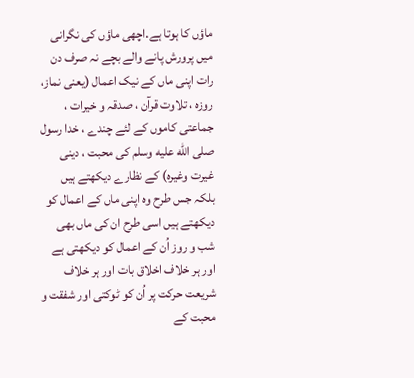ماؤں کا ہوتا ہے.اچھی ماؤں کی نگرانی میں پرورش پانے والے بچے نہ صرف دن رات اپنی ماں کے نیک اعمال (یعنی نماز، روزه ، تلاوت قرآن ، صدقہ و خیرات ، جماعتی کاموں کے لئے چندے ، خدا رسول صلى الله عليه وسلم کی محبت ، دینی غیرت وغیرہ) کے نظارے دیکھتے ہیں بلکہ جس طرح وہ اپنی ماں کے اعمال کو دیکھتے ہیں اسی طرح ان کی ماں بھی شب و روز اُن کے اعمال کو دیکھتی ہے اور ہر خلاف اخلاق بات اور ہر خلاف شریعت حرکت پر اُن کو ٹوکتی اور شفقت و محبت کے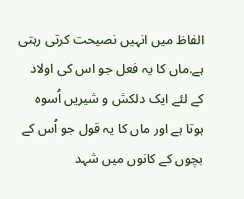الفاظ میں انہیں نصیحت کرتی رہتی ہے.ماں کا یہ فعل جو اس کی اولاد کے لئے ایک دلکش و شیریں اُسوہ ہوتا ہے اور ماں کا یہ قول جو اُس کے بچوں کے کانوں میں شہد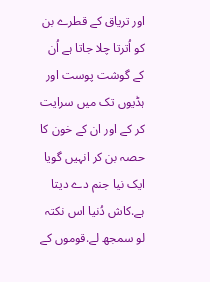اور تریاق کے قطرے بن کو اُترتا چلا جاتا ہے اُن کے گوشت پوست اور ہڈیوں تک میں سرایت کر کے اور ان کے خون کا حصہ بن کر انہیں گویا ایک نیا جنم دے دیتا ہے.کاش دُنیا اس نکتہ لو سمجھ لے.قوموں کے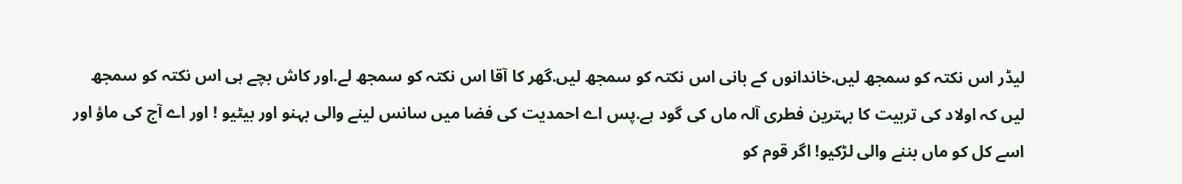لیڈر اس نکتہ کو سمجھ لیں.خاندانوں کے بانی اس نکتہ کو سمجھ لیں.گھر کا آقا اس نکتہ کو سمجھ لے.اور کاش بچے ہی اس نکتہ کو سمجھ لیں کہ اولاد کی تربیت کا بہترین فطری آلہ ماں کی گود ہے.پس اے احمدیت کی فضا میں سانس لینے والی بہنو اور بیٹیو ! اور اے آج کی ماؤ اور اسے کل کو ماں بننے والی لڑکیو! اگر قوم کو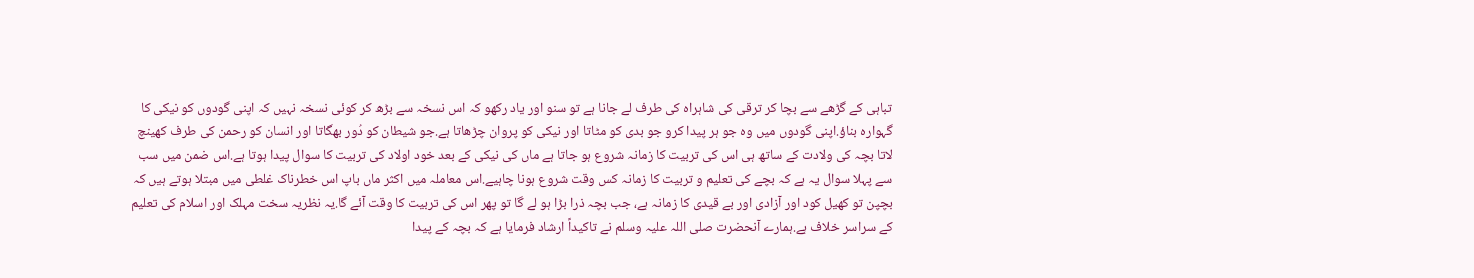تباہی کے گڑھے سے بچا کر ترقی کی شاہراہ کی طرف لے جانا ہے تو سنو اور یاد رکھو کہ اس نسخہ سے بڑھ کر کوئی نسخہ نہیں کہ اپنی گودوں کو نیکی کا گہوارہ بناؤ.اپنی گودوں میں وہ جو ہر پیدا کرو جو بدی کو مٹاتا اور نیکی کو پروان چڑھاتا ہے.جو شیطان کو دُور بھگاتا اور انسان کو رحمن کی طرف کھینچ لاتا بچہ کی ولادت کے ساتھ ہی اس کی تربیت کا زمانہ شروع ہو جاتا ہے ماں کی نیکی کے بعد خود اولاد کی تربیت کا سوال پیدا ہوتا ہے.اس ضمن میں سب سے پہلا سوال یہ ہے کہ بچے کی تعلیم و تربیت کا زمانہ کس وقت شروع ہونا چاہیے.اس معاملہ میں اکثر ماں باپ اس خطرناک غلطی میں مبتلا ہوتے ہیں کہ بچپن تو کھیل کود اور آزادی اور بے قیدی کا زمانہ ہے، جب بچہ ذرا بڑا ہو لے گا تو پھر اس کی تربیت کا وقت آئے گا.یہ نظریہ سخت مہلک اور اسلام کی تعلیم کے سراسر خلاف ہے.ہمارے آنحضرت صلی اللہ علیہ وسلم نے تاکیداً ارشاد فرمایا ہے کہ بچہ کے پیدا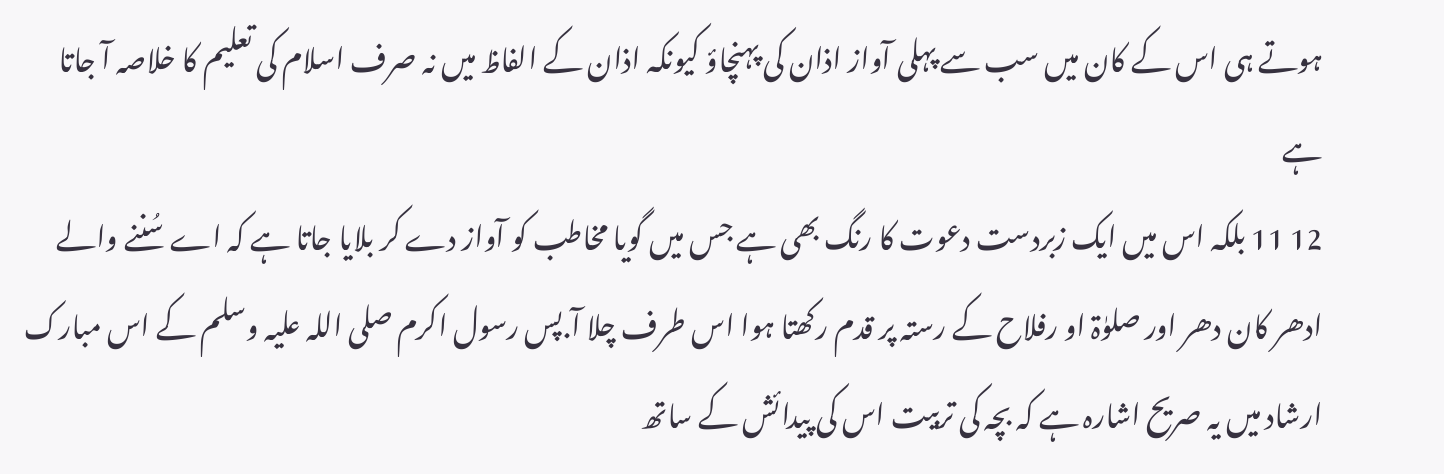ہوتے ہی اس کے کان میں سب سے پہلی آواز اذان کی پہنچاؤ کیونکہ اذان کے الفاظ میں نہ صرف اسلام کی تعلیم کا خلاصہ آ جاتا ہے
12 11 بلکہ اس میں ایک زبردست دعوت کا رنگ بھی ہے جس میں گویا مخاطب کو آواز دے کر بلایا جاتا ہے کہ اے سُننے والے ادھر کان دھر اور صلوٰۃ او رفلاح کے رستہ پر قدم رکھتا ہوا اس طرف چلا آ.پس رسول اکرم صلی اللہ علیہ وسلم کے اس مبارک ارشاد میں یہ صریح اشارہ ہے کہ بچہ کی تربیت اس کی پیدائش کے ساتھ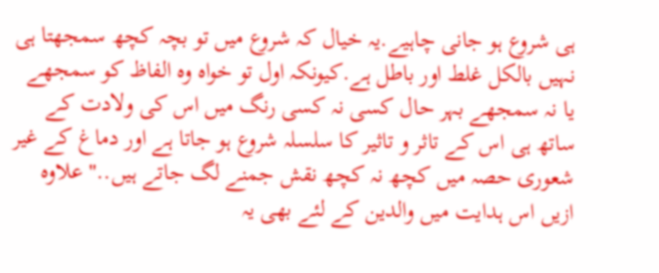ہی شروع ہو جانی چاہیے.یہ خیال کہ شروع میں تو بچہ کچھ سمجھتا ہی نہیں بالکل غلط اور باطل ہے.کیونکہ اول تو خواہ وہ الفاظ کو سمجھے یا نہ سمجھے بہر حال کسی نہ کسی رنگ میں اس کی ولادت کے ساتھ ہی اس کے تاثر و تاثیر کا سلسلہ شروع ہو جاتا ہے اور دماغ کے غیر شعوری حصہ میں کچھ نہ کچھ نقش جمنے لگ جاتے ہیں.." علاوہ ازیں اس ہدایت میں والدین کے لئے بھی یہ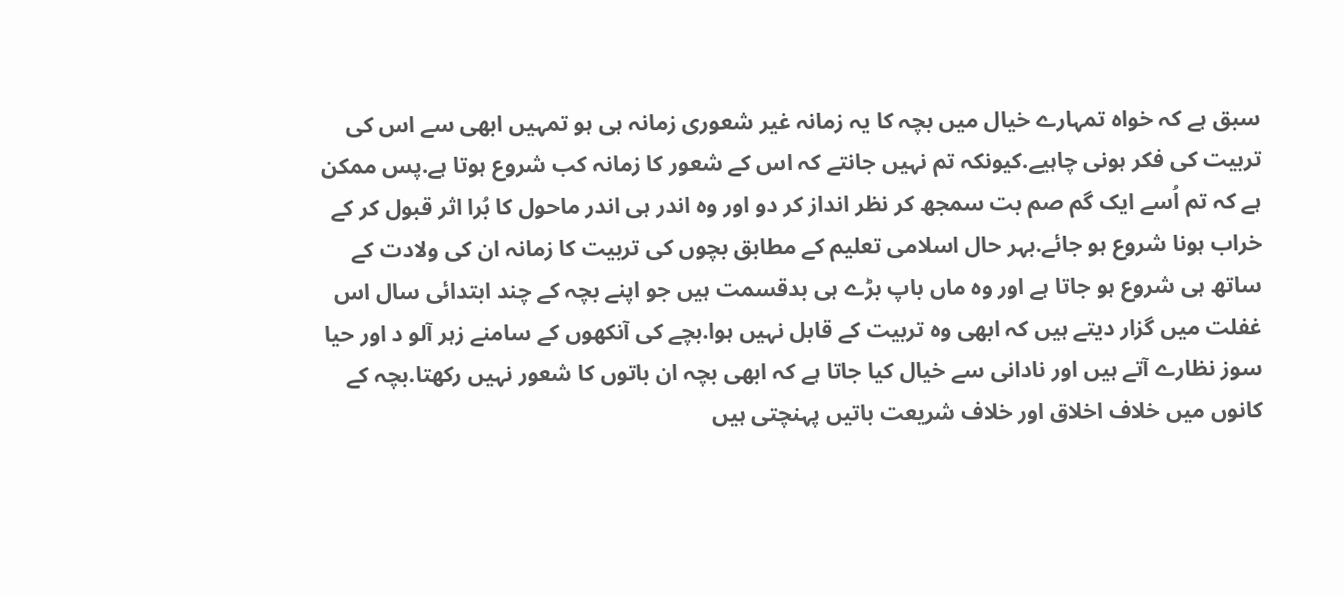سبق ہے کہ خواہ تمہارے خیال میں بچہ کا یہ زمانہ غیر شعوری زمانہ ہی ہو تمہیں ابھی سے اس کی تربیت کی فکر ہونی چاہیے.کیونکہ تم نہیں جانتے کہ اس کے شعور کا زمانہ کب شروع ہوتا ہے.پس ممکن ہے کہ تم اُسے ایک گم صم بت سمجھ کر نظر انداز کر دو اور وہ اندر ہی اندر ماحول کا بُرا اثر قبول کر کے خراب ہونا شروع ہو جائے.بہر حال اسلامی تعلیم کے مطابق بچوں کی تربیت کا زمانہ ان کی ولادت کے ساتھ ہی شروع ہو جاتا ہے اور وہ ماں باپ بڑے ہی بدقسمت ہیں جو اپنے بچہ کے چند ابتدائی سال اس غفلت میں گزار دیتے ہیں کہ ابھی وہ تربیت کے قابل نہیں ہوا.بچے کی آنکھوں کے سامنے زہر آلو د اور حیا سوز نظارے آتے ہیں اور نادانی سے خیال کیا جاتا ہے کہ ابھی بچہ ان باتوں کا شعور نہیں رکھتا.بچہ کے کانوں میں خلاف اخلاق اور خلاف شریعت باتیں پہنچتی ہیں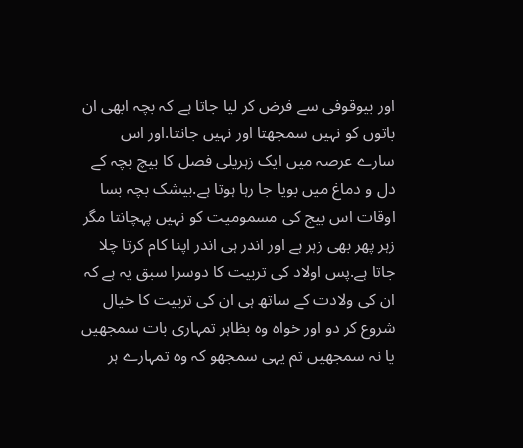اور بیوقوفی سے فرض کر لیا جاتا ہے کہ بچہ ابھی ان باتوں کو نہیں سمجھتا اور نہیں جانتا.اور اس سارے عرصہ میں ایک زہریلی فصل کا بیچ بچہ کے دل و دماغ میں بویا جا رہا ہوتا ہے.بیشک بچہ بسا اوقات اس بیج کی مسمومیت کو نہیں پہچانتا مگر زہر پھر بھی زہر ہے اور اندر ہی اندر اپنا کام کرتا چلا جاتا ہے.پس اولاد کی تربیت کا دوسرا سبق یہ ہے کہ ان کی ولادت کے ساتھ ہی ان کی تربیت کا خیال شروع کر دو اور خواہ وہ بظاہر تمہاری بات سمجھیں یا نہ سمجھیں تم یہی سمجھو کہ وہ تمہارے ہر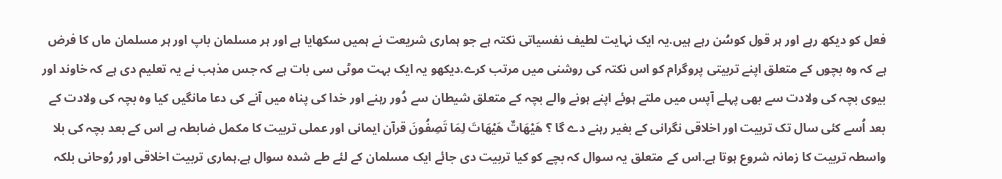فعل کو دیکھ رہے اور ہر قول کوسُن رہے ہیں.یہ ایک نہایت لطیف نفسیاتی نکتہ ہے جو ہماری شریعت نے ہمیں سکھایا ہے اور ہر مسلمان باپ اور ہر مسلمان ماں کا فرض ہے کہ وہ بچوں کے متعلق اپنے تربیتی پروگرام کو اس نکتہ کی روشنی میں مرتب کرے.دیکھو یہ ایک بہت موٹی سی بات ہے کہ جس مذہب نے یہ تعلیم دی ہے کہ خاوند اور بیوی بچہ کی ولادت سے بھی پہلے آپس میں ملتے ہوئے اپنے ہونے والے بچہ کے متعلق شیطان سے دُور رہنے اور خدا کی پناہ میں آنے کی دعا مانگیں کیا وہ بچہ کی ولادت کے بعد اُسے کئی سال تک تربیت اور اخلاقی نگرانی کے بغیر رہنے دے گا ؟ هَيْهَاتٌ هَيْهَاتَ لِمَا تَصِفُونَ قرآن ایمانی اور عملی تربیت کا مکمل ضابطہ ہے اس کے بعد بچہ کی بلا واسطہ تربیت کا زمانہ شروع ہوتا ہے.اس کے متعلق یہ سوال کہ بچے کو کیا تربیت دی جائے ایک مسلمان کے لئے طے شدہ سوال ہے.ہماری تربیت اخلاقی اور رُوحانی بلکہ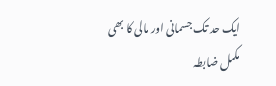ایک حد تک جسمانی اور مالی کا بھی مکمل ضابطہ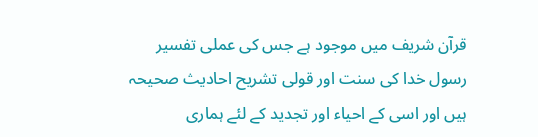قرآن شریف میں موجود ہے جس کی عملی تفسیر رسول خدا کی سنت اور قولی تشریح احادیث صحیحہ ہیں اور اسی کے احیاء اور تجدید کے لئے ہماری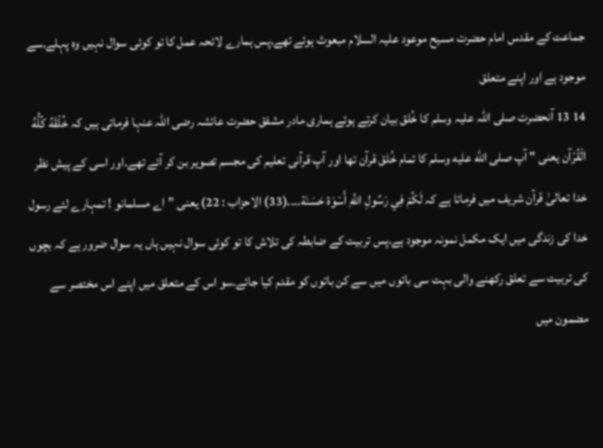جماعت کے مقدس امام حضرت مسیح موعود علیہ السلام مبعوث ہوئے تھے.پس ہمارے لائحہ عمل کا تو کوئی سوال نہیں وہ پہلے.سے موجود ہے اور اپنے متعلق
14 13 آنحضرت صلی اللہ علیہ وسلم کا خُلق بیان کرتے ہوئے ہماری مادر مشفق حضرت عائشہ رضی اللہ عنہا فرماتی ہیں کہ خُلْقَهُ كُلُّهُ الْقُرْآن یعنی " آپ صلى الله عليه وسلم کا تمام خُلق قرآن تھا اور آپ قرآنی تعلیم کی مجسم تصویر بن کر آئے تھے.اور اسی کے پیش نظر خدا تعالیٰ قرآن شریف میں فرماتا ہے کہ لَكُمْ فِي رَسُولِ اللَّهِ أَسْوَة حَسَنَة....(33) الاحزاب : 22) یعنی ”اے مسلمانو ! تمہارے لئے رسول خدا کی زندگی میں ایک مکمل نمونہ موجود ہے.پس تربیت کے ضابطہ کی تلاش کا تو کوئی سوال نہیں ہاں یہ سوال ضرور ہے کہ بچوں کی تربیت سے تعلق رکھنے والی بہت سی باتوں میں سے کن باتوں کو مقدم کیا جائے.سو اس کے متعلق میں اپنے اس مختصر سے مضمون میں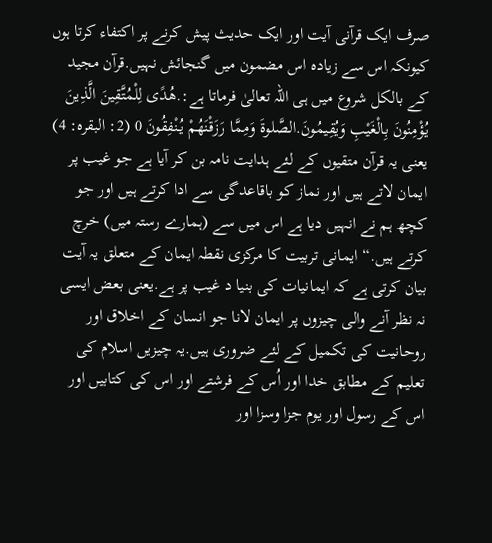صرف ایک قرآنی آیت اور ایک حدیث پیش کرنے پر اکتفاء کرتا ہوں کیونکہ اس سے زیادہ اس مضمون میں گنجائش نہیں.قرآن مجید کے بالکل شروع میں ہی اللہ تعالیٰ فرماتا ہے:.هُدًى لِلْمُتَّقِينَ الَّذِينَ يُؤْمِنُونَ بِالْغَيْبِ وَيُقِيمُونَ.الصَّلوةَ وَمِمَّا رَزَقْنَهُمْ يُنْفِقُونَ 0 (2: البقره: 4) یعنی یہ قرآن متقیوں کے لئے ہدایت نامہ بن کر آیا ہے جو غیب پر ایمان لاتے ہیں اور نماز کو باقاعدگی سے ادا کرتے ہیں اور جو کچھ ہم نے انہیں دیا ہے اس میں سے (ہمارے رستہ میں) خرچ کرتے ہیں.“ ایمانی تربیت کا مرکزی نقطہ ایمان کے متعلق یہ آیت بیان کرتی ہے کہ ایمانیات کی بنیا د غیب پر ہے.یعنی بعض ایسی نہ نظر آنے والی چیزوں پر ایمان لانا جو انسان کے اخلاق اور روحانیت کی تکمیل کے لئے ضروری ہیں.یہ چیزیں اسلام کی تعلیم کے مطابق خدا اور اُس کے فرشتے اور اس کی کتابیں اور اس کے رسول اور یوم جزا وسزا اور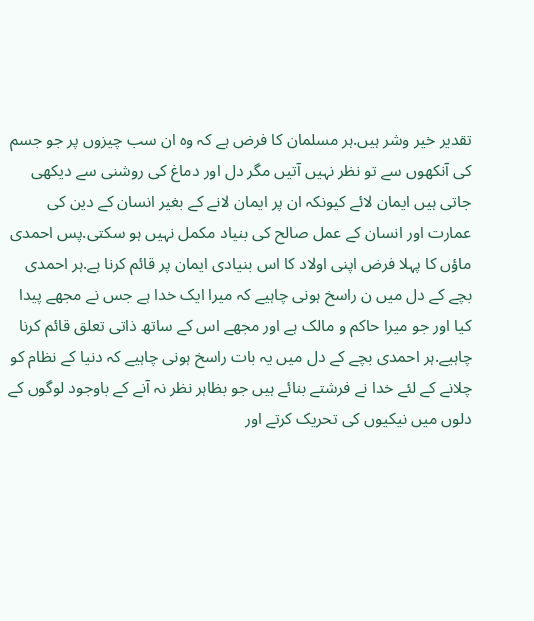تقدیر خیر وشر ہیں.ہر مسلمان کا فرض ہے کہ وہ ان سب چیزوں پر جو جسم کی آنکھوں سے تو نظر نہیں آتیں مگر دل اور دماغ کی روشنی سے دیکھی جاتی ہیں ایمان لائے کیونکہ ان پر ایمان لانے کے بغیر انسان کے دین کی عمارت اور انسان کے عمل صالح کی بنیاد مکمل نہیں ہو سکتی.پس احمدی ماؤں کا پہلا فرض اپنی اولاد کا اس بنیادی ایمان پر قائم کرنا ہے.ہر احمدی بچے کے دل میں ن راسخ ہونی چاہیے کہ میرا ایک خدا ہے جس نے مجھے پیدا کیا اور جو میرا حاکم و مالک ہے اور مجھے اس کے ساتھ ذاتی تعلق قائم کرنا چاہیے.ہر احمدی بچے کے دل میں یہ بات راسخ ہونی چاہیے کہ دنیا کے نظام کو چلانے کے لئے خدا نے فرشتے بنائے ہیں جو بظاہر نظر نہ آنے کے باوجود لوگوں کے دلوں میں نیکیوں کی تحریک کرتے اور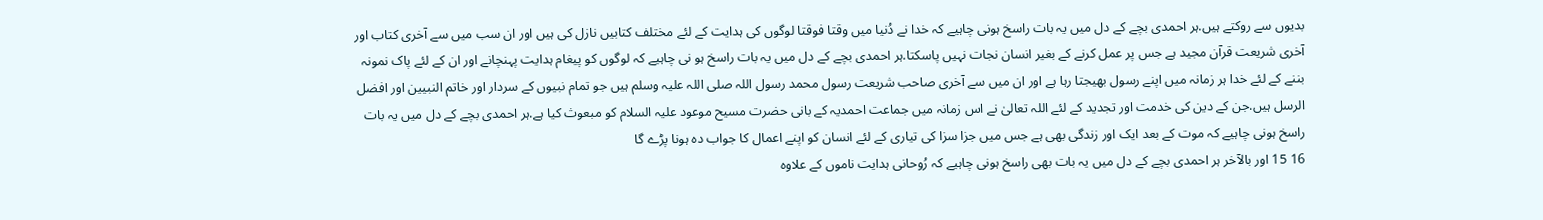بدیوں سے روکتے ہیں.ہر احمدی بچے کے دل میں یہ بات راسخ ہونی چاہیے کہ خدا نے دُنیا میں وقتا فوقتا لوگوں کی ہدایت کے لئے مختلف کتابیں نازل کی ہیں اور ان سب میں سے آخری کتاب اور آخری شریعت قرآن مجید ہے جس پر عمل کرنے کے بغیر انسان نجات نہیں پاسکتا.ہر احمدی بچے کے دل میں یہ بات راسخ ہو نی چاہیے کہ لوگوں کو پیغام ہدایت پہنچانے اور ان کے لئے پاک نمونہ بننے کے لئے خدا ہر زمانہ میں اپنے رسول بھیجتا رہا ہے اور ان میں سے آخری صاحب شریعت رسول محمد رسول اللہ صلی اللہ علیہ وسلم ہیں جو تمام نبیوں کے سردار اور خاتم النبیین اور افضل الرسل ہیں.جن کے دین کی خدمت اور تجدید کے لئے اللہ تعالیٰ نے اس زمانہ میں جماعت احمدیہ کے بانی حضرت مسیح موعود علیہ السلام کو مبعوث کیا ہے.ہر احمدی بچے کے دل میں یہ بات راسخ ہونی چاہیے کہ موت کے بعد ایک اور زندگی بھی ہے جس میں جزا سزا کی تیاری کے لئے انسان کو اپنے اعمال کا جواب دہ ہونا پڑے گا
16 15 اور بالآخر ہر احمدی بچے کے دل میں یہ بات بھی راسخ ہونی چاہیے کہ رُوحانی ہدایت ناموں کے علاوہ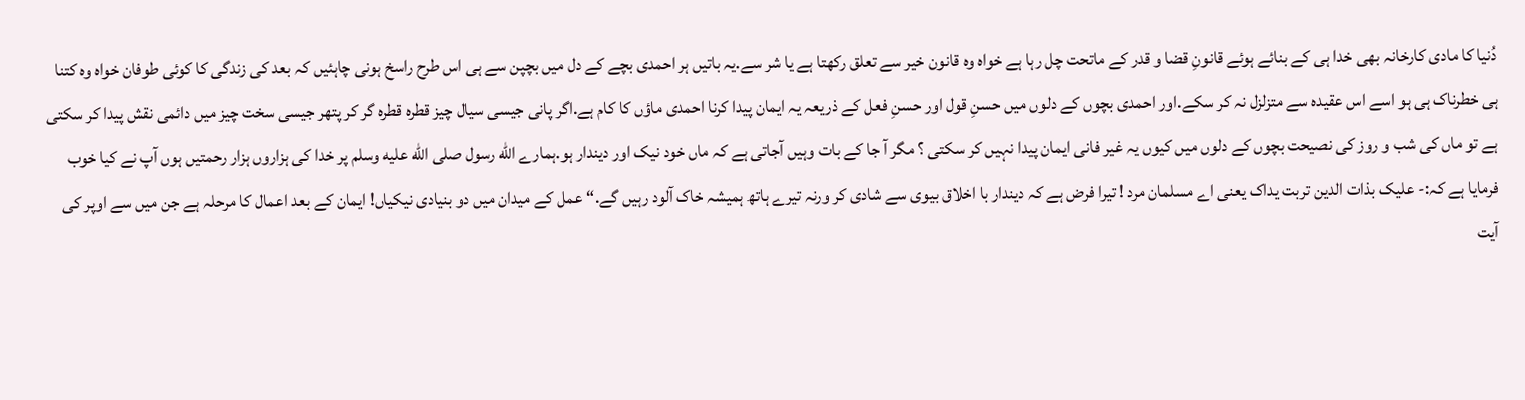دُنیا کا مادی کارخانہ بھی خدا ہی کے بنائے ہوئے قانونِ قضا و قدر کے ماتحت چل رہا ہے خواہ وہ قانون خیر سے تعلق رکھتا ہے یا شر سے.یہ باتیں ہر احمدی بچے کے دل میں بچپن سے ہی اس طرح راسخ ہونی چاہئیں کہ بعد کی زندگی کا کوئی طوفان خواہ وہ کتنا ہی خطرناک ہی ہو اسے اس عقیدہ سے متزلزل نہ کر سکے.اور احمدی بچوں کے دلوں میں حسنِ قول اور حسنِ فعل کے ذریعہ یہ ایمان پیدا کرنا احمدی ماؤں کا کام ہے.اگر پانی جیسی سیال چیز قطرہ قطرہ گر کر پتھر جیسی سخت چیز میں دائمی نقش پیدا کر سکتی ہے تو ماں کی شب و روز کی نصیحت بچوں کے دلوں میں کیوں یہ غیر فانی ایمان پیدا نہیں کر سکتی ؟ مگر آ جا کے بات وہیں آجاتی ہے کہ ماں خود نیک اور دیندار ہو.ہمارے الله رسول صلى الله عليه وسلم پر خدا کی ہزاروں ہزار رحمتیں ہوں آپ نے کیا خوب فرمایا ہے کہ:- علیک بذات الدین تربت یداک یعنی اے مسلمان مرد ! تیرا فرض ہے کہ دیندار با اخلاق بیوی سے شادی کر ورنہ تیرے ہاتھ ہمیشہ خاک آلود رہیں گے.“ عمل کے میدان میں دو بنیادی نیکیاں! ایمان کے بعد اعمال کا مرحلہ ہے جن میں سے اوپر کی آیت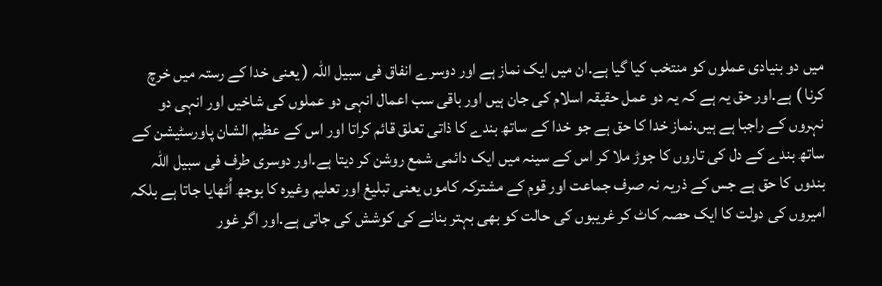میں دو بنیادی عملوں کو منتخب کیا گیا ہے.ان میں ایک نماز ہے اور دوسرے انفاق فی سبیل اللہ ( یعنی خدا کے رستہ میں خرچ کرنا ) ہے.اور حق یہ ہے کہ یہ دو عمل حقیقہ اسلام کی جان ہیں اور باقی سب اعمال انہی دو عملوں کی شاخیں اور انہی دو نہروں کے راجبا ہے ہیں.نماز خدا کا حق ہے جو خدا کے ساتھ بندے کا ذاتی تعلق قائم کراتا اور اس کے عظیم الشان پاورسٹیشن کے ساتھ بندے کے دل کی تاروں کا جوڑ ملا کر اس کے سینہ میں ایک دائمی شمع روشن کر دیتا ہے.اور دوسری طرف فی سبیل اللہ بندوں کا حق ہے جس کے ذریہ نہ صرف جماعت اور قوم کے مشترکہ کاموں یعنی تبلیغ اور تعلیم وغیرہ کا بوجھ اُٹھایا جاتا ہے بلکہ امیروں کی دولت کا ایک حصہ کاٹ کر غریبوں کی حالت کو بھی بہتر بنانے کی کوشش کی جاتی ہے.اور اگر غور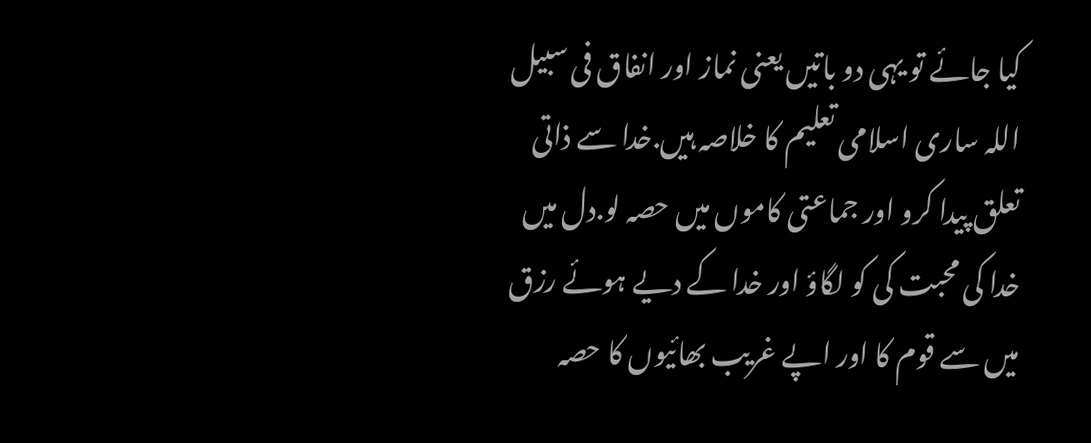کیا جائے تو یہی دو باتیں یعنی نماز اور انفاق فی سبیل اللہ ساری اسلامی تعلیم کا خلاصہ ہیں.خدا سے ذاتی تعلق پیدا کرو اور جماعتی کاموں میں حصہ لو.دل میں خدا کی محبت کی کو لگاؤ اور خدا کے دیے ہوئے رزق میں سے قوم کا اور اپے غریب بھائیوں کا حصہ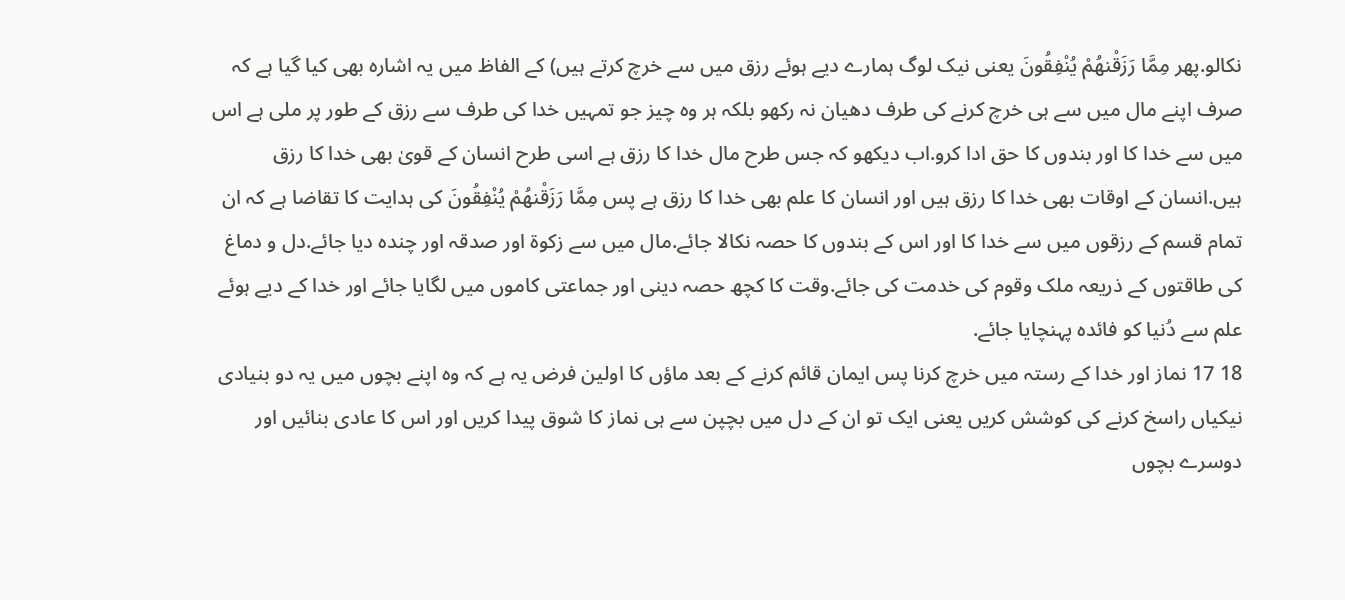نکالو.پھر مِمَّا رَزَقْنهُمْ يُنْفِقُونَ یعنی نیک لوگ ہمارے دیے ہوئے رزق میں سے خرچ کرتے ہیں) کے الفاظ میں یہ اشارہ بھی کیا گیا ہے کہ صرف اپنے مال میں سے ہی خرچ کرنے کی طرف دھیان نہ رکھو بلکہ ہر وہ چیز جو تمہیں خدا کی طرف سے رزق کے طور پر ملی ہے اس میں سے خدا کا اور بندوں کا حق ادا کرو.اب دیکھو کہ جس طرح مال خدا کا رزق ہے اسی طرح انسان کے قویٰ بھی خدا کا رزق ہیں.انسان کے اوقات بھی خدا کا رزق ہیں اور انسان کا علم بھی خدا کا رزق ہے پس مِمَّا رَزَقْنهُمْ يُنْفِقُونَ کی ہدایت کا تقاضا ہے کہ ان تمام قسم کے رزقوں میں سے خدا کا اور اس کے بندوں کا حصہ نکالا جائے.مال میں سے زکوۃ اور صدقہ اور چندہ دیا جائے.دل و دماغ کی طاقتوں کے ذریعہ ملک وقوم کی خدمت کی جائے.وقت کا کچھ حصہ دینی اور جماعتی کاموں میں لگایا جائے اور خدا کے دیے ہوئے علم سے دُنیا کو فائدہ پہنچایا جائے.
18 17 نماز اور خدا کے رستہ میں خرچ کرنا پس ایمان قائم کرنے کے بعد ماؤں کا اولین فرض یہ ہے کہ وہ اپنے بچوں میں یہ دو بنیادی نیکیاں راسخ کرنے کی کوشش کریں یعنی ایک تو ان کے دل میں بچپن سے ہی نماز کا شوق پیدا کریں اور اس کا عادی بنائیں اور دوسرے بچوں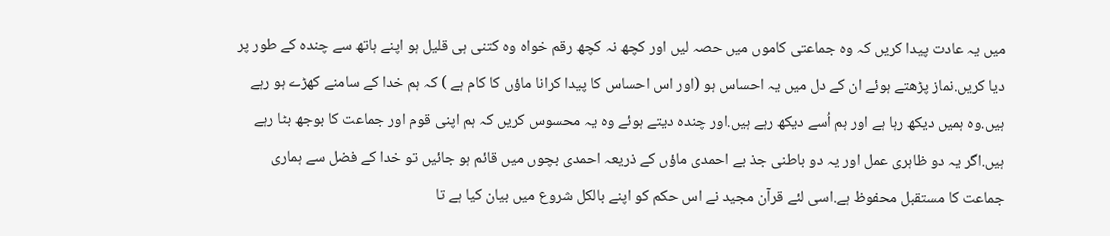میں یہ عادت پیدا کریں کہ وہ جماعتی کاموں میں حصہ لیں اور کچھ نہ کچھ رقم خواہ وہ کتنی ہی قلیل ہو اپنے ہاتھ سے چندہ کے طور پر دیا کریں.نماز پڑھتے ہوئے ان کے دل میں یہ احساس ہو (اور اس احساس کا پیدا کرانا ماؤں کا کام ہے ) کہ ہم خدا کے سامنے کھڑے ہو رہے ہیں.وہ ہمیں دیکھ رہا ہے اور ہم اُسے دیکھ رہے ہیں.اور چندہ دیتے ہوئے وہ یہ محسوس کریں کہ ہم اپنی قوم اور جماعت کا بوجھ بٹا رہے ہیں.اگر یہ دو ظاہری عمل اور یہ دو باطنی جذ بے احمدی ماؤں کے ذریعہ احمدی بچوں میں قائم ہو جائیں تو خدا کے فضل سے ہماری جماعت کا مستقبل محفوظ ہے.اسی لئے قرآن مجید نے اس حکم کو اپنے بالکل شروع میں بیان کیا ہے تا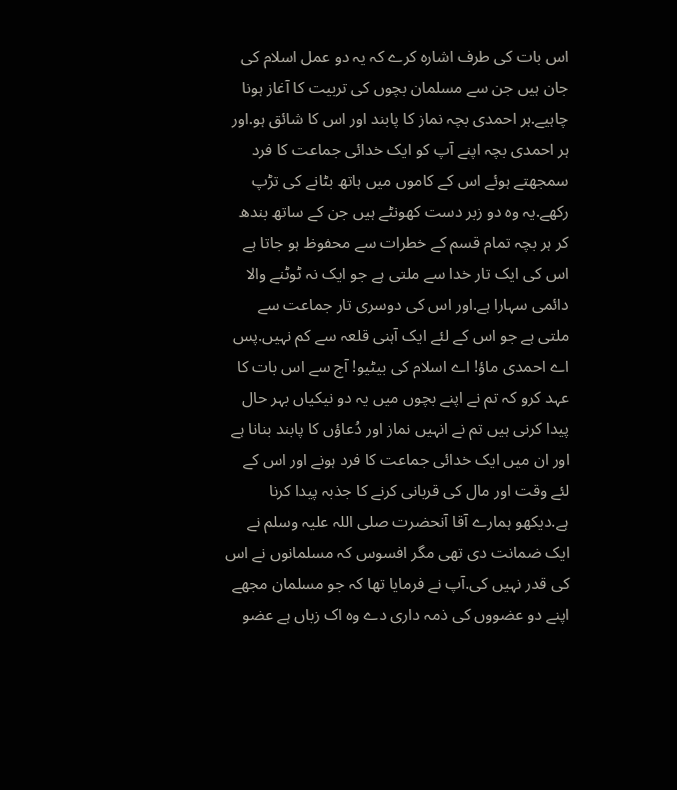اس بات کی طرف اشارہ کرے کہ یہ دو عمل اسلام کی جان ہیں جن سے مسلمان بچوں کی تربیت کا آغاز ہونا چاہیے.ہر احمدی بچہ نماز کا پابند اور اس کا شائق ہو.اور ہر احمدی بچہ اپنے آپ کو ایک خدائی جماعت کا فرد سمجھتے ہوئے اس کے کاموں میں ہاتھ بٹانے کی تڑپ رکھے.یہ وہ دو زبر دست کھونٹے ہیں جن کے ساتھ بندھ کر ہر بچہ تمام قسم کے خطرات سے محفوظ ہو جاتا ہے اس کی ایک تار خدا سے ملتی ہے جو ایک نہ ٹوٹنے والا دائمی سہارا ہے.اور اس کی دوسری تار جماعت سے ملتی ہے جو اس کے لئے ایک آہنی قلعہ سے کم نہیں.پس اے احمدی ماؤ! اے اسلام کی بیٹیو! آج سے اس بات کا عہد کرو کہ تم نے اپنے بچوں میں یہ دو نیکیاں بہر حال پیدا کرنی ہیں تم نے انہیں نماز اور دُعاؤں کا پابند بنانا ہے اور ان میں ایک خدائی جماعت کا فرد ہونے اور اس کے لئے وقت اور مال کی قربانی کرنے کا جذبہ پیدا کرنا ہے.دیکھو ہمارے آقا آنحضرت صلی اللہ علیہ وسلم نے ایک ضمانت دی تھی مگر افسوس کہ مسلمانوں نے اس کی قدر نہیں کی.آپ نے فرمایا تھا کہ جو مسلمان مجھے اپنے دو عضووں کی ذمہ داری دے وہ اک زباں ہے عضو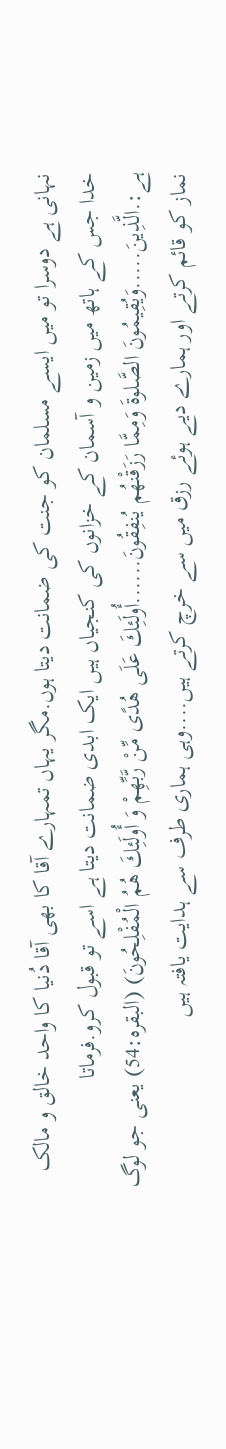نہانی ہے دوسرا تو میں ایسے مسلمان کو جنت کی ضمانت دیتا ہوں.مگر یہاں تمہارے آقا کا بھی آقا دُنیا کا واحد خالق و مالک خدا جس کے ہاتھ میں زمین و آسمان کے خزانوں کی کنجیاں ہیں ایک ابدی ضمانت دیتا ہے اسے تو قبول کرو.فرماتا ہے:.الَّذِينَ.....وَيُقِيمُونَ الصَّلوةَ وَمِمَّا رَزَقْنهُم يُنفِقُونَ......أُولَئِكَ عَلَى هُدًى مِّنْ رَّبِّهِمْ وَ أُولَئِكَ هُمُ الْمُفْلِحُونَ) (البقره:54) یعنی جو لوگ نماز کو قائم کرتے اور ہمارے دیے ہوئے رزق میں سے خرچ کرتے ہیں....وہی ہماری طرف سے ہدایت یافتہ ہیں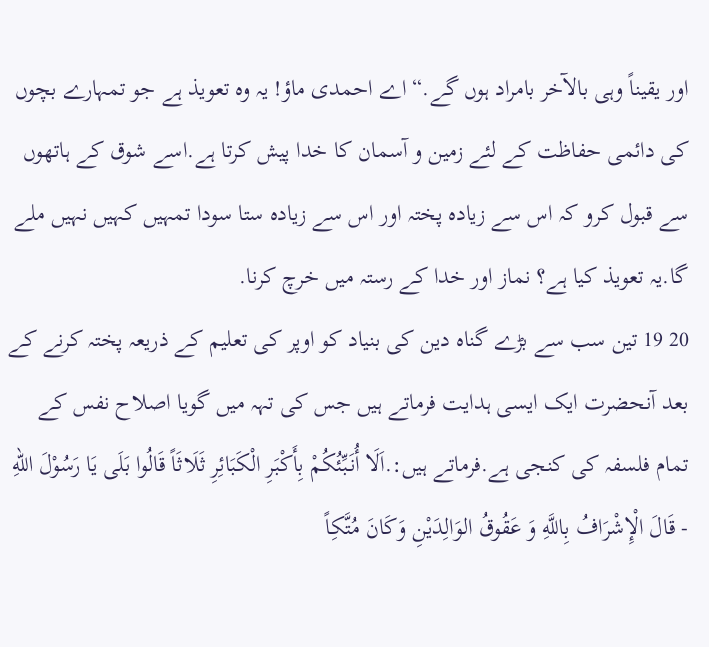اور یقیناً وہی بالآخر بامراد ہوں گے.“ اے احمدی ماؤ! یہ وہ تعویذ ہے جو تمہارے بچوں کی دائمی حفاظت کے لئے زمین و آسمان کا خدا پیش کرتا ہے.اسے شوق کے ہاتھوں سے قبول کرو کہ اس سے زیادہ پختہ اور اس سے زیادہ ستا سودا تمہیں کہیں نہیں ملے گا.یہ تعویذ کیا ہے؟ نماز اور خدا کے رستہ میں خرچ کرنا.
20 19 تین سب سے بڑے گناہ دین کی بنیاد کو اوپر کی تعلیم کے ذریعہ پختہ کرنے کے بعد آنحضرت ایک ایسی ہدایت فرماتے ہیں جس کی تہہ میں گویا اصلاح نفس کے تمام فلسفہ کی کنجی ہے.فرماتے ہیں:.اَلَا أُنَبِّئُكُمْ بِأَكْبَرِ الْكَبَائِرِ ثَلَاثَاً قَالُوا بَلَى يَا رَسُوْلَ اللهِ - قَالَ الْإِشْرَافُ بِاللَّهِ وَ عَقُوقُ الوَالِدَيْنِ وَكَانَ مُتَّكِاً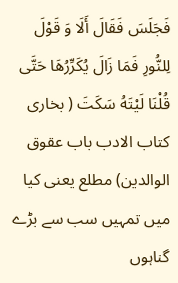فَجَلَسَ فَقَالَ أَلَا وَ قَوْلَ لِلنُّورِ فَمَا زَالَ يُكَرِّرُهَا حَتَّى قُلْنَا لَيْتَهُ سَكَتَ ( بخاری کتاب الادب باب عقوق الوالدین) مطلع یعنی کیا میں تمہیں سب سے بڑے گناہوں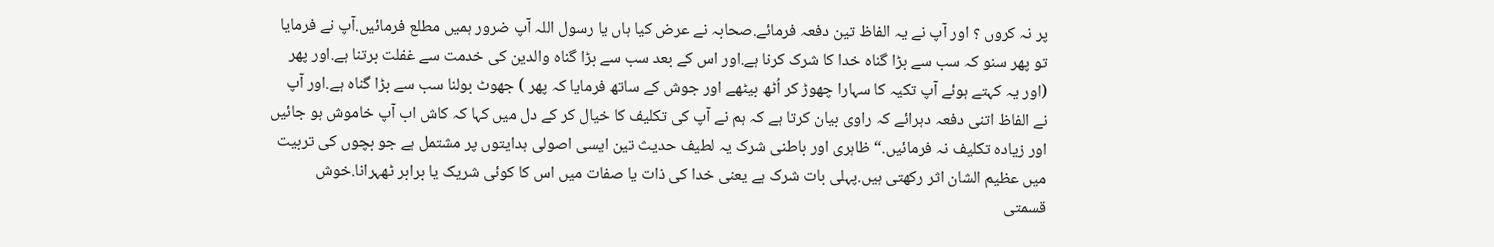پر نہ کروں ؟ اور آپ نے یہ الفاظ تین دفعہ فرمائے.صحابہ نے عرض کیا ہاں یا رسول اللہ آپ ضرور ہمیں مطلع فرمائیں.آپ نے فرمایا تو پھر سنو کہ سب سے بڑا گناہ خدا کا شرک کرنا ہے.اور اس کے بعد سب سے بڑا گناہ والدین کی خدمت سے غفلت برتنا ہے.اور پھر (اور یہ کہتے ہوئے آپ تکیہ کا سہارا چھوڑ کر اُٹھ بیٹھے اور جوش کے ساتھ فرمایا کہ پھر ) جھوٹ بولنا سب سے بڑا گناہ ہے.اور آپ نے الفاظ اتنی دفعہ دہرائے کہ راوی بیان کرتا ہے کہ ہم نے آپ کی تکلیف کا خیال کر کے دل میں کہا کہ کاش اب آپ خاموش ہو جائیں اور زیادہ تکلیف نہ فرمائیں.“ ظاہری اور باطنی شرک یہ لطیف حدیث تین ایسی اصولی ہدایتوں پر مشتمل ہے جو بچوں کی تربیت میں عظیم الشان اثر رکھتی ہیں.پہلی بات شرک ہے یعنی خدا کی ذات یا صفات میں اس کا کوئی شریک یا برابر ٹھہرانا.خوش قسمتی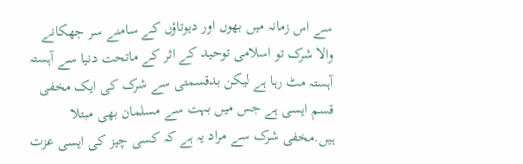سے اس زمانہ میں بھوں اور دیوتاؤں کے سامنے سر جھکانے والا شرک تو اسلامی توحید کے اثر کے ماتحت دنیا سے آہستہ آہستہ مٹ رہا ہے لیکن بدقسمتی سے شرک کی ایک مخفی قسم ایسی ہے جس میں بہت سے مسلمان بھی مبتلا ہیں.مخفی شرک سے مراد یہ ہے کہ کسی چیز کی ایسی عزت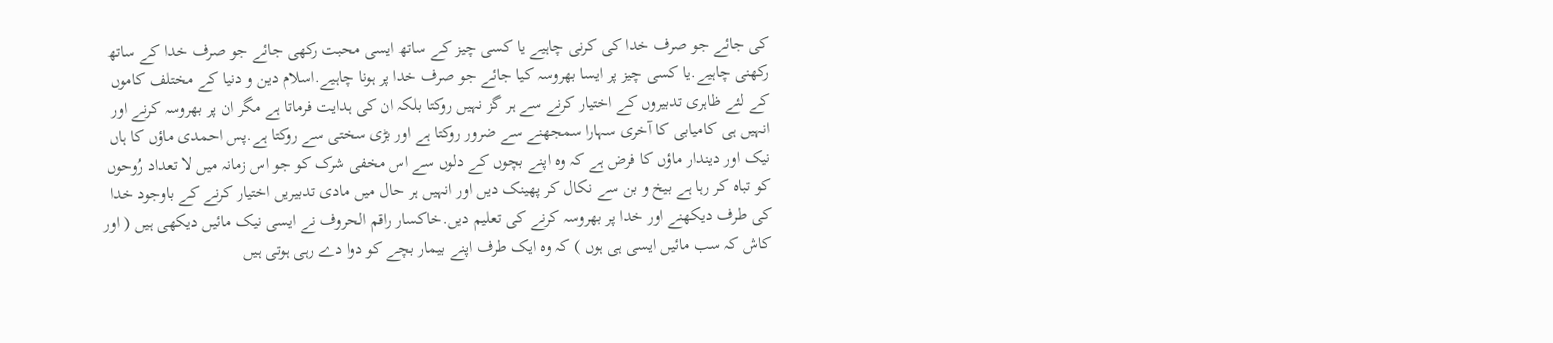کی جائے جو صرف خدا کی کرنی چاہیے یا کسی چیز کے ساتھ ایسی محبت رکھی جائے جو صرف خدا کے ساتھ رکھنی چاہیے.یا کسی چیز پر ایسا بھروسہ کیا جائے جو صرف خدا پر ہونا چاہیے.اسلام دین و دنیا کے مختلف کاموں کے لئے ظاہری تدبیروں کے اختیار کرنے سے ہر گز نہیں روکتا بلکہ ان کی ہدایت فرماتا ہے مگر ان پر بھروسہ کرنے اور انہیں ہی کامیابی کا آخری سہارا سمجھنے سے ضرور روکتا ہے اور بڑی سختی سے روکتا ہے.پس احمدی ماؤں کا ہاں نیک اور دیندار ماؤں کا فرض ہے کہ وہ اپنے بچوں کے دلوں سے اس مخفی شرک کو جو اس زمانہ میں لا تعداد رُوحوں کو تباہ کر رہا ہے بیخ و بن سے نکال کر پھینک دیں اور انہیں ہر حال میں مادی تدبیریں اختیار کرنے کے باوجود خدا کی طرف دیکھنے اور خدا پر بھروسہ کرنے کی تعلیم دیں.خاکسار راقم الحروف نے ایسی نیک مائیں دیکھی ہیں ( اور کاش کہ سب مائیں ایسی ہی ہوں ) کہ وہ ایک طرف اپنے بیمار بچے کو دوا دے رہی ہوتی ہیں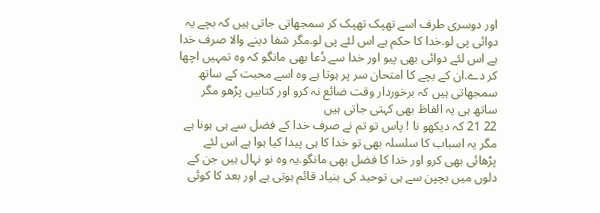اور دوسری طرف اسے تھپک تھپک کر سمجھاتی جاتی ہیں کہ بچے یہ دوائی پی لو.خدا کا حکم ہے اس لئے پی لو.مگر شفا دینے والا صرف خدا ہے اس لئے دوائی بھی پیو اور خدا سے دُعا بھی مانگو کہ وہ تمہیں اچھا کر دے.ان کے بچے کا امتحان سر پر ہوتا ہے وہ اسے محبت کے ساتھ سمجھاتی ہیں کہ برخوردار وقت ضائع نہ کرو اور کتابیں پڑھو مگر ساتھ ہی یہ الفاظ بھی کہتی جاتی ہیں
22 21 کہ دیکھو نا ! پاس تو تم نے صرف خدا کے فضل سے ہی ہونا ہے مگر یہ اسباب کا سلسلہ بھی تو خدا کا ہی پیدا کیا ہوا ہے اس لئے پڑھائی بھی کرو اور خدا کا فضل بھی مانگو.یہ وہ نو نہال ہیں جن کے دلوں میں بچپن سے ہی توحید کی بنیاد قائم ہوتی ہے اور بعد کا کوئی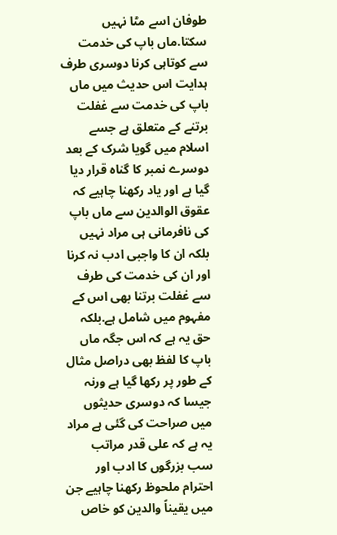طوفان اسے مٹا نہیں سکتا.ماں باپ کی خدمت سے کوتاہی کرنا دوسری طرف ہدایت اس حدیث میں ماں باپ کی خدمت سے غفلت برتنے کے متعلق ہے جسے اسلام میں گویا شرک کے بعد دوسرے نمبر کا گناہ قرار دیا گیا ہے اور یاد رکھنا چاہیے کہ عقوق الوالدین سے ماں باپ کی نافرمانی ہی مراد نہیں بلکہ ان کا واجبی ادب نہ کرنا اور ان کی خدمت کی طرف سے غفلت برتنا بھی اس کے مفہوم میں شامل ہے.بلکہ حق یہ ہے کہ اس جگہ ماں باپ کا لفظ بھی دراصل مثال کے طور پر رکھا گیا ہے ورنہ جیسا کہ دوسری حدیثوں میں صراحت کی گئی ہے مراد یہ ہے کہ علی قدر مراتب سب بزرگوں کا ادب اور احترام ملحوظ رکھنا چاہیے جن میں یقیناً والدین کو خاص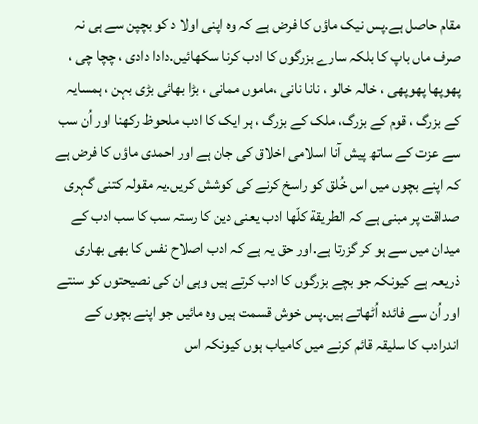مقام حاصل ہے.پس نیک ماؤں کا فرض ہے کہ وہ اپنی اولا د کو بچپن سے ہی نہ صرف ماں باپ کا بلکہ سارے بزرگوں کا ادب کرنا سکھائیں.دادا دادی ، چچا چی ، پھوپھا پھوپھی ، خالہ خالو ، نانا نانی ،ماموں ممانی ، بڑا بھائی بڑی بہن ، ہمسایہ کے بزرگ ، قوم کے بزرگ، ملک کے بزرگ ، ہر ایک کا ادب ملحوظ رکھنا اور اُن سب سے عزت کے ساتھ پیش آنا اسلامی اخلاق کی جان ہے اور احمدی ماؤں کا فرض ہے کہ اپنے بچوں میں اس خُلق کو راسخ کرنے کی کوشش کریں.یہ مقولہ کتنی گہری صداقت پر مبنی ہے کہ الطريقة كلّها ادب یعنی دین کا رستہ سب کا سب ادب کے میدان میں سے ہو کر گزرتا ہے.اور حق یہ ہے کہ ادب اصلاح نفس کا بھی بھاری ذریعہ ہے کیونکہ جو بچے بزرگوں کا ادب کرتے ہیں وہی ان کی نصیحتوں کو سنتے اور اُن سے فائدہ اُٹھاتے ہیں.پس خوش قسمت ہیں وہ مائیں جو اپنے بچوں کے اندرادب کا سلیقہ قائم کرنے میں کامیاب ہوں کیونکہ اس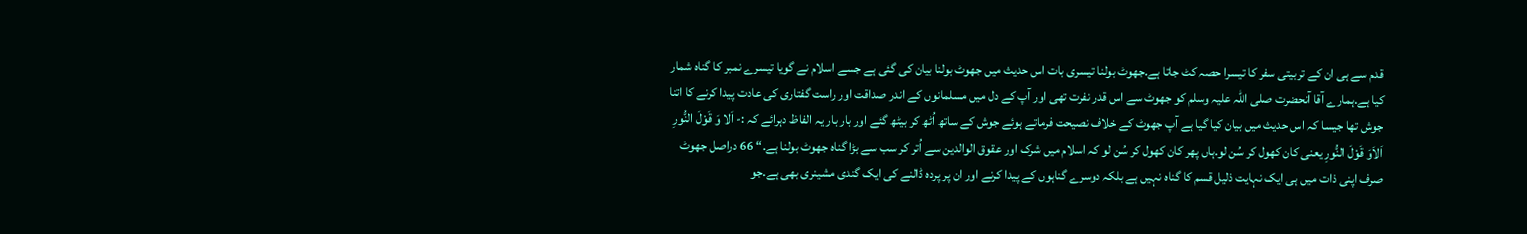قدم سے ہی ان کے تربیتی سفر کا تیسرا حصہ کٹ جاتا ہے.جھوٹ بولنا تیسری بات اس حدیث میں جھوٹ بولنا بیان کی گئی ہے جسے اسلام نے گویا تیسرے نمبر کا گناہ شمار کیا ہے.ہمارے آقا آنحضرت صلی اللہ علیہ وسلم کو جھوٹ سے اس قدر نفرت تھی اور آپ کے دل میں مسلمانوں کے اندر صداقت اور راست گفتاری کی عادت پیدا کرنے کا اتنا جوش تھا جیسا کہ اس حدیث میں بیان کیا گیا ہے آپ جھوٹ کے خلاف نصیحت فرماتے ہوئے جوش کے ساتھ اُٹھ کر بیٹھ گئے اور بار بار یہ الفاظ دہرائے کہ :- اَلا وَ قَوْلَ النُّورِ اَلاَوَ قَوْلَ النُّورِ یعنی کان کھول کر سُن لو.ہاں پھر کان کھول کر سُن لو کہ اسلام میں شرک اور عقوق الوالدین سے اُتر کر سب سے بڑا گناہ جھوٹ بولنا ہے.“ 66 دراصل جھوٹ صرف اپنی ذات میں ہی ایک نہایت ذلیل قسم کا گناہ نہیں ہے بلکہ دوسرے گناہوں کے پیدا کرنے اور ان پر پردہ ڈالنے کی ایک گندی مشینری بھی ہے.جو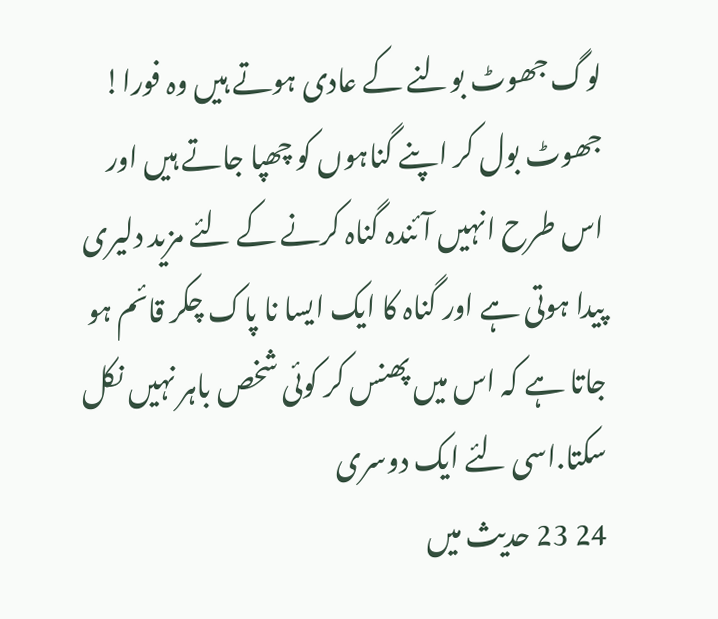لوگ جھوٹ بولنے کے عادی ہوتے ہیں وہ فورا! جھوٹ بول کر اپنے گناہوں کو چھپا جاتے ہیں اور اس طرح انہیں آئندہ گناہ کرنے کے لئے مزید دلیری پیدا ہوتی ہے اور گناہ کا ایک ایسا نا پاک چکر قائم ہو جاتا ہے کہ اس میں پھنس کر کوئی شخص باہر نہیں نکل سکتا.اسی لئے ایک دوسری
24 23 حدیث میں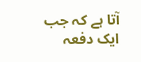آتا ہے کہ جب ایک دفعہ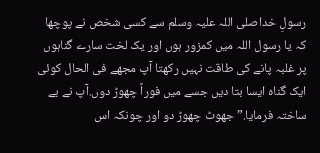رسولِ خداصلی اللہ علیہ وسلم سے کسی شخص نے پوچھا کہ یا رسول اللہ میں کمزور ہوں اور یک لخت سارے گناہوں پر غلبہ پانے کی طاقت نہیں رکھتا آپ مجھے فی الحال کوئی ایک گناہ ایسا بتا دیں جسے میں فوراً چھوڑ دوں.آپ نے بے ساختہ فرمایا.” جھوٹ چھوڑ دو اور چونکہ اس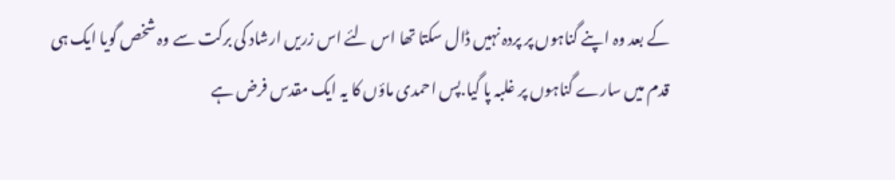کے بعد وہ اپنے گناہوں پر پردہ نہیں ڈال سکتا تھا اس لئے اس زریں ارشاد کی برکت سے وہ شخص گویا ایک ہی قدم میں سارے گناہوں پر غلبہ پا گیا.پس احمدی ماؤں کا یہ ایک مقدس فرض ہے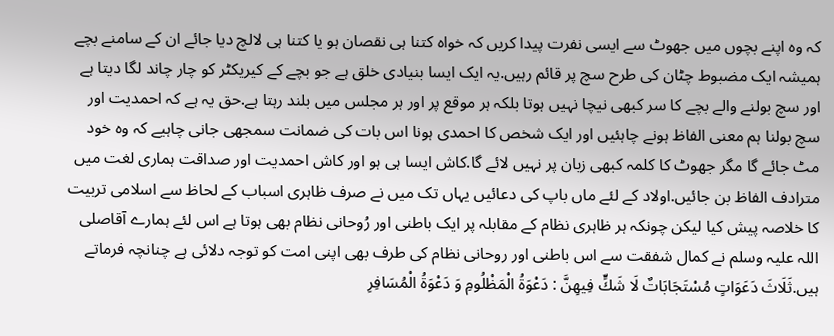کہ وہ اپنے بچوں میں جھوٹ سے ایسی نفرت پیدا کریں کہ خواہ کتنا ہی نقصان ہو یا کتنا ہی لالچ دیا جائے ان کے سامنے بچے ہمیشہ ایک مضبوط چٹان کی طرح سچ پر قائم رہیں.یہ ایک ایسا بنیادی خلق ہے جو بچے کے کیریکٹر کو چار چاند لگا دیتا ہے اور سچ بولنے والے بچے کا سر کبھی نیچا نہیں ہوتا بلکہ ہر موقع پر اور ہر مجلس میں بلند رہتا ہے.حق یہ ہے کہ احمدیت اور سچ بولنا ہم معنی الفاظ ہونے چاہئیں اور ایک شخص کا احمدی ہونا اس بات کی ضمانت سمجھی جانی چاہیے کہ وہ خود مٹ جائے گا مگر جھوٹ کا کلمہ کبھی زبان پر نہیں لائے گا.کاش ایسا ہی ہو اور کاش احمدیت اور صداقت ہماری لغت میں مترادف الفاظ بن جائیں.اولاد کے لئے ماں باپ کی دعائیں یہاں تک میں نے صرف ظاہری اسباب کے لحاظ سے اسلامی تربیت کا خلاصہ پیش کیا لیکن چونکہ ہر ظاہری نظام کے مقابلہ پر ایک باطنی اور رُوحانی نظام بھی ہوتا ہے اس لئے ہمارے آقاصلی اللہ علیہ وسلم نے کمال شفقت سے اس باطنی اور روحانی نظام کی طرف بھی اپنی امت کو توجہ دلائی ہے چنانچہ فرماتے ہیں.ثَلَاثَ دَعَوَاتٍ مُسْتَجَابَاتٌ لَا شَكٍّ فِيهِنَّ : دَعْوَةُ الْمَظْلُومِ وَ دَعْوَةُ الْمُسَافِرِ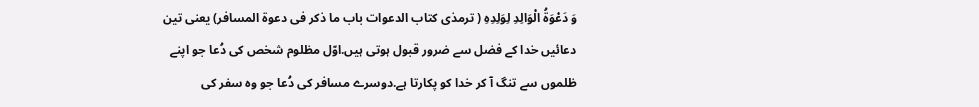وَ دَعْوَةُ الْوَالِدِ لِوَلِدِهِ ( ترمذی کتاب الدعوات باب ما ذکر فى دعوة المسافر) یعنی تین دعائیں خدا کے فضل سے ضرور قبول ہوتی ہیں.اوّل مظلوم شخص کی دُعا جو اپنے ظلموں سے تنگ آ کر خدا کو پکارتا ہے.دوسرے مسافر کی دُعا جو وہ سفر کی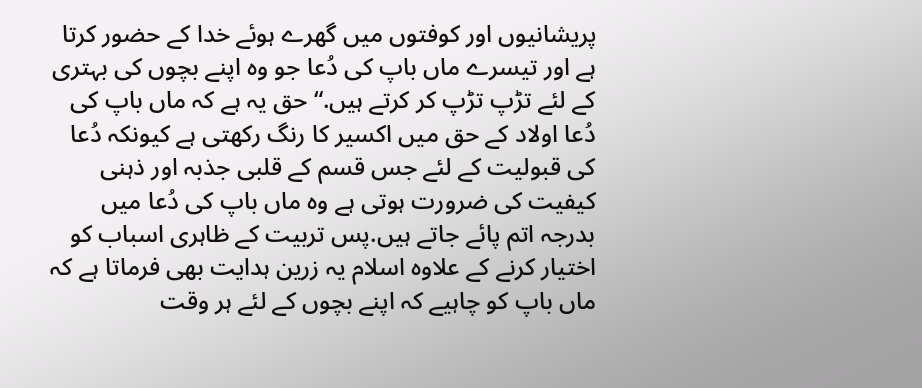پریشانیوں اور کوفتوں میں گھرے ہوئے خدا کے حضور کرتا ہے اور تیسرے ماں باپ کی دُعا جو وہ اپنے بچوں کی بہتری کے لئے تڑپ تڑپ کر کرتے ہیں.“ حق یہ ہے کہ ماں باپ کی دُعا اولاد کے حق میں اکسیر کا رنگ رکھتی ہے کیونکہ دُعا کی قبولیت کے لئے جس قسم کے قلبی جذبہ اور ذہنی کیفیت کی ضرورت ہوتی ہے وہ ماں باپ کی دُعا میں بدرجہ اتم پائے جاتے ہیں.پس تربیت کے ظاہری اسباب کو اختیار کرنے کے علاوہ اسلام یہ زرین ہدایت بھی فرماتا ہے کہ ماں باپ کو چاہیے کہ اپنے بچوں کے لئے ہر وقت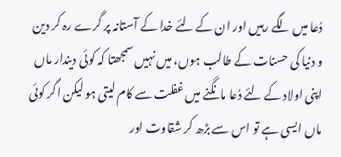دُعا میں لگے رہیں اور ان کے لئے خدا کے آستانہ پر گرے رہ کر دین و دنیا کی حسنات کے طالب ہوں، میں نہیں سمجھتا کہ کوئی دیندار ماں اپنی اولاد کے لئے دُعا مانگنے میں غفلت سے کام لیتی ہو لیکن اگر کوئی ماں ایسی ہے تو اس سے بڑھ کر شقاوت اور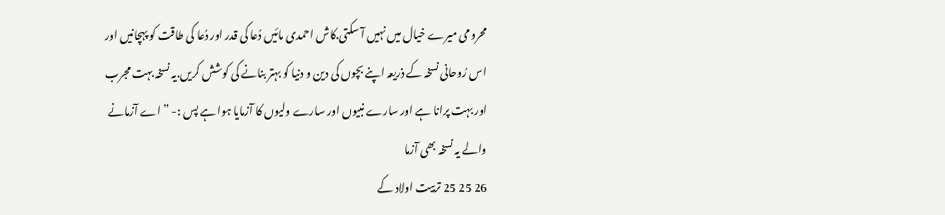محرومی میرے خیال میں نہیں آ سکتی.کاش احمدی مائیں دُعا کی قدر اور دُعا کی طاقت کو پہچانیں اور اس رُوحانی نسخہ کے ذریعہ اپنے بچوں کی دین و دنیا کو بہتر بنانے کی کوشش کریں.یہ نسخہ بہت مجرب اور بہت پرانا ہے اور سارے نبیوں اور سارے ولیوں کا آزمایا ہوا ہے پس :- ” اے آزمانے والے یہ نسخہ بھی آزما
26 25 25 تربیت اولاد کے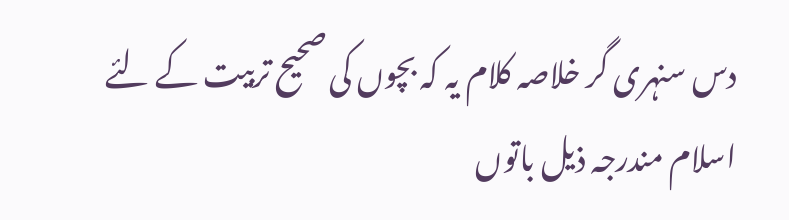دس سنہری گر خلاصہ کلام یہ کہ بچوں کی صحیح تربیت کے لئے اسلام مندرجہ ذیل باتوں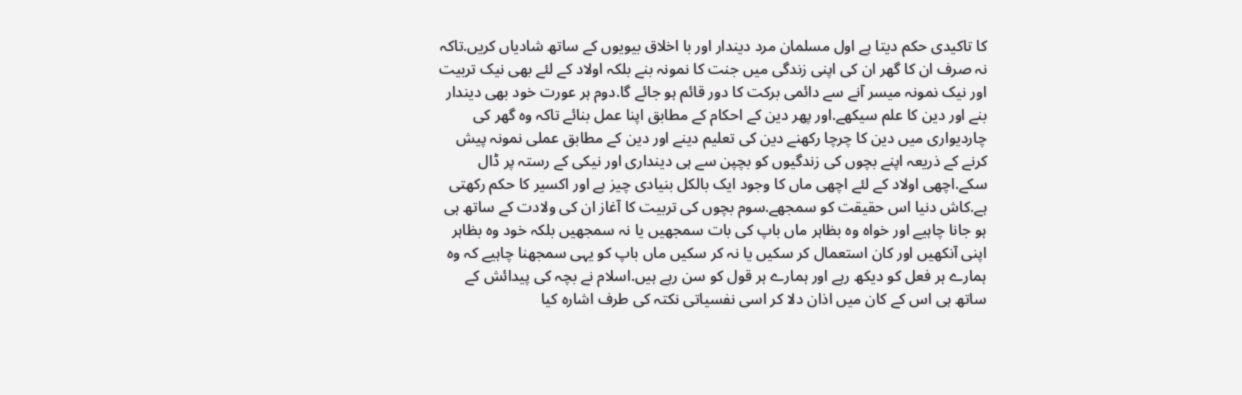کا تاکیدی حکم دیتا ہے اول مسلمان مرد دیندار اور با اخلاق بیویوں کے ساتھ شادیاں کریں.تاکہ نہ صرف ان کا گھر ان کی اپنی زندگی میں جنت کا نمونہ بنے بلکہ اولاد کے لئے بھی نیک تربیت اور نیک نمونہ میسر آنے سے دائمی برکت کا دور قائم ہو جائے گا.دوم ہر عورت خود بھی دیندار بنے اور دین کا علم سیکھے.اور پھر دین کے احکام کے مطابق اپنا عمل بنائے تاکہ وہ گھر کی چاردیواری میں دین کا چرچا رکھنے دین کی تعلیم دینے اور دین کے مطابق عملی نمونہ پیش کرنے کے ذریعہ اپنے بچوں کی زندگیوں کو بچپن سے ہی دینداری اور نیکی کے رستہ پر ڈال سکے.اچھی اولاد کے لئے اچھی ماں کا وجود ایک بالکل بنیادی چیز ہے اور اکسیر کا حکم رکھتی ہے.کاش دنیا اس حقیقت کو سمجھے.سوم بچوں کی تربیت کا آغاز ان کی ولادت کے ساتھ ہی ہو جانا چاہیے اور خواہ وہ بظاہر ماں باپ کی بات سمجھیں یا نہ سمجھیں بلکہ خود وہ بظاہر اپنی آنکھیں اور کان استعمال کر سکیں یا نہ کر سکیں ماں باپ کو یہی سمجھنا چاہیے کہ وہ ہمارے ہر فعل کو دیکھ رہے اور ہمارے ہر قول کو سن رہے ہیں.اسلام نے بچہ کی پیدائش کے ساتھ ہی اس کے کان میں اذان دلا کر اسی نفسیاتی نکتہ کی طرف اشارہ کیا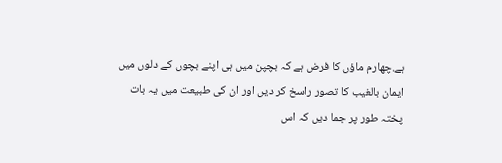ہے.چهارم ماؤں کا فرض ہے کہ بچپن میں ہی اپنے بچوں کے دلوں میں ایمان بالغیب کا تصور راسخ کر دیں اور ان کی طبیعت میں یہ بات پختہ طور پر جما دیں کہ اس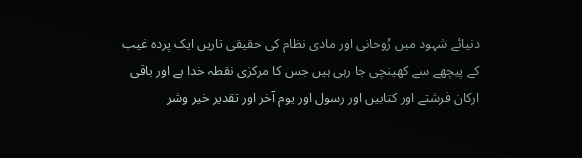دنیائے شہود میں رُوحانی اور مادی نظام کی حقیقی تاریں ایک پردہ غیب کے پیچھے سے کھینچی جا رہی ہیں جس کا مرکزی نقطہ خدا ہے اور باقی ارکان فرشتے اور کتابیں اور رسول اور یوم آخر اور تقدیر خیر وشر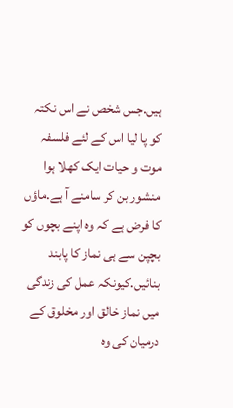ہیں.جس شخص نے اس نکتہ کو پا لیا اس کے لئے فلسفہ موت و حیات ایک کھلا ہوا منشور بن کر سامنے آ ہے.ماؤں کا فرض ہے کہ وہ اپنے بچوں کو بچپن سے ہی نماز کا پابند بنائیں.کیونکہ عمل کی زندگی میں نماز خالق اور مخلوق کے درمیان کی وہ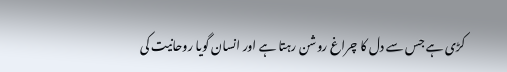کڑی ہے جس سے دل کا چراغ روشن رہتا ہے اور انسان گویا روحانیت کی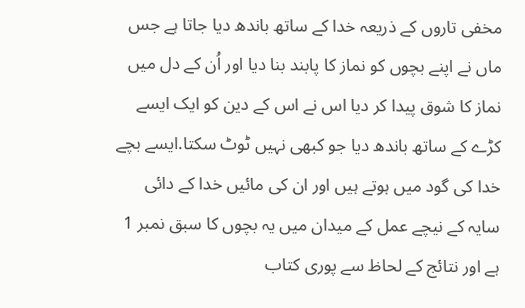مخفی تاروں کے ذریعہ خدا کے ساتھ باندھ دیا جاتا ہے جس ماں نے اپنے بچوں کو نماز کا پابند بنا دیا اور اُن کے دل میں نماز کا شوق پیدا کر دیا اس نے اس کے دین کو ایک ایسے کڑے کے ساتھ باندھ دیا جو کبھی نہیں ٹوٹ سکتا.ایسے بچے خدا کی گود میں ہوتے ہیں اور ان کی مائیں خدا کے دائی سایہ کے نیچے عمل کے میدان میں یہ بچوں کا سبق نمبر 1 ہے اور نتائج کے لحاظ سے پوری کتاب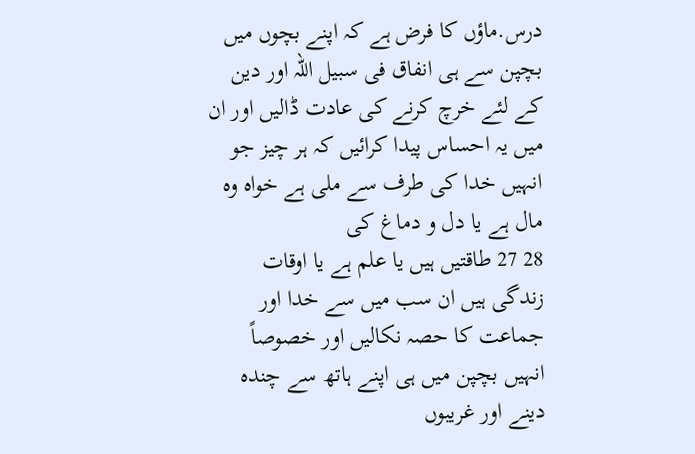درس.ماؤں کا فرض ہے کہ اپنے بچوں میں بچپن سے ہی انفاق فی سبیل اللہ اور دین کے لئے خرچ کرنے کی عادت ڈالیں اور ان میں یہ احساس پیدا کرائیں کہ ہر چیز جو انہیں خدا کی طرف سے ملی ہے خواہ وہ مال ہے یا دل و دماغ کی
28 27 طاقتیں ہیں یا علم ہے یا اوقات زندگی ہیں ان سب میں سے خدا اور جماعت کا حصہ نکالیں اور خصوصاً انہیں بچپن میں ہی اپنے ہاتھ سے چندہ دینے اور غریبوں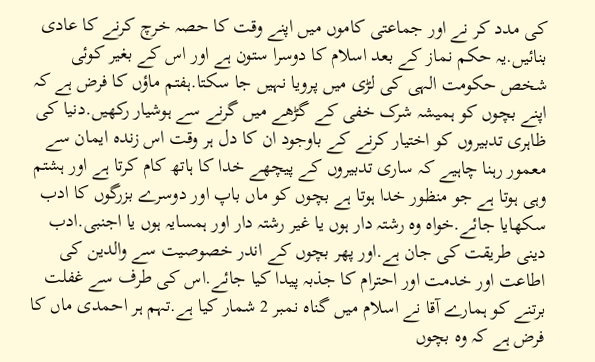کی مدد کر نے اور جماعتی کاموں میں اپنے وقت کا حصہ خرچ کرنے کا عادی بنائیں.یہ حکم نماز کے بعد اسلام کا دوسرا ستون ہے اور اس کے بغیر کوئی شخص حکومت الہی کی لڑی میں پرویا نہیں جا سکتا.ہفتم ماؤں کا فرض ہے کہ اپنے بچوں کو ہمیشہ شرک خفی کے گڑھے میں گرنے سے ہوشیار رکھیں.دنیا کی ظاہری تدبیروں کو اختیار کرنے کے باوجود ان کا دل ہر وقت اس زندہ ایمان سے معمور رہنا چاہیے کہ ساری تدبیروں کے پیچھے خدا کا ہاتھ کام کرتا ہے اور ہشتم وہی ہوتا ہے جو منظور خدا ہوتا ہے بچوں کو ماں باپ اور دوسرے بزرگوں کا ادب سکھایا جائے.خواہ وہ رشتہ دار ہوں یا غیر رشتہ دار اور ہمسایہ ہوں یا اجنبی.ادب دینی طریقت کی جان ہے.اور پھر بچوں کے اندر خصوصیت سے والدین کی اطاعت اور خدمت اور احترام کا جذبہ پیدا کیا جائے.اس کی طرف سے غفلت برتنے کو ہمارے آقا نے اسلام میں گناہ نمبر 2 شمار کیا ہے.تہم ہر احمدی ماں کا فرض ہے کہ وہ بچوں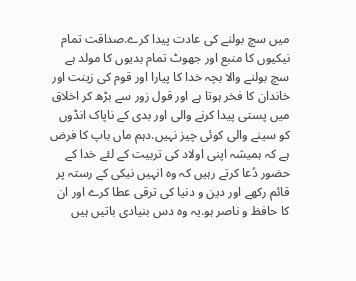میں سچ بولنے کی عادت پیدا کرے.صداقت تمام نیکیوں کا منبع اور جھوٹ تمام بدیوں کا مولد ہے سچ بولنے والا بچہ خدا کا پیارا اور قوم کی زینت اور خاندان کا فخر ہوتا ہے اور قول زور سے بڑھ کر اخلاق میں پستی پیدا کرنے والی اور بدی کے ناپاک انڈوں کو سینے والی کوئی چیز نہیں.دہم ماں باپ کا فرض ہے کہ ہمیشہ اپنی اولاد کی تربیت کے لئے خدا کے حضور دُعا کرتے رہیں کہ وہ انہیں نیکی کے رستہ پر قائم رکھے اور دین و دنیا کی ترقی عطا کرے اور ان کا حافظ و ناصر ہو.یہ وہ دس بنیادی باتیں ہیں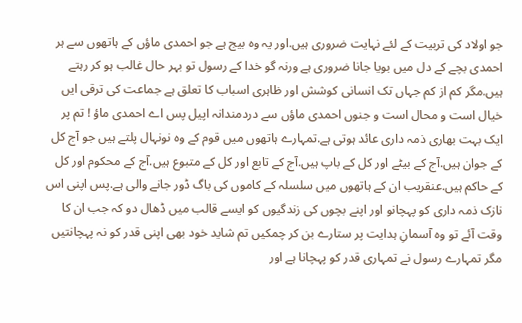جو اولاد کی تربیت کے لئے نہایت ضروری ہیں.اور یہ وہ بیج ہے جو احمدی ماؤں کے ہاتھوں سے ہر احمدی بچے کے دل میں بویا جانا ضروری ہے ورنہ گو خدا کے رسول تو بہر حال غالب ہو کر رہتے ہیں.مگر کم از کم جہاں تک انسانی کوشش اور ظاہری اسباب کا تعلق ہے جماعت کی ترقی ایں خیال است و محال است و جنوں احمدی ماؤں سے دردمندانہ اپیل پس اے احمدی ماؤ ! تم پر ایک بہت بھاری ذمہ داری عائد ہوتی ہے.تمہارے ہاتھوں میں قوم کے وہ نونہال پلتے ہیں جو آج کل کے جوان ہیں.آج کے بیٹے اور کل کے باپ ہیں.آج کے تابع اور کل کے متبوع ہیں.آج کے محکوم اور کل کے حاکم ہیں.عنقریب ان کے ہاتھوں میں سلسلہ کے کاموں کی باگ ڈور جانے والی ہے.پس اپنی اس نازک ذمہ داری کو پہچانو اور اپنے بچوں کی زندگیوں کو ایسے قالب میں ڈھال دو کہ جب ان کا وقت آئے تو وہ آسمانِ ہدایت پر ستارے بن کر چمکیں تم شاید خود بھی اپنی قدر کو نہ پہچانتیں مگر تمہارے رسول نے تمہاری قدر کو پہچانا ہے اور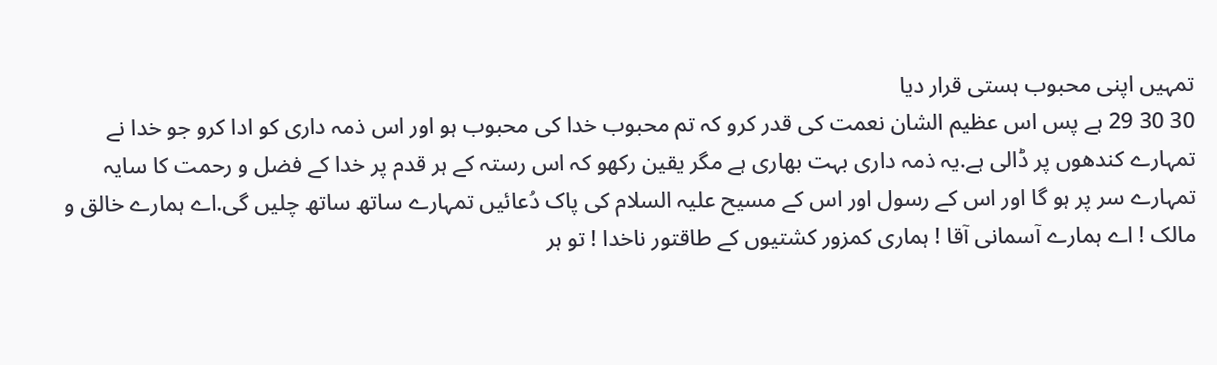تمہیں اپنی محبوب ہستی قرار دیا
30 30 29 ہے پس اس عظیم الشان نعمت کی قدر کرو کہ تم محبوب خدا کی محبوب ہو اور اس ذمہ داری کو ادا کرو جو خدا نے تمہارے کندھوں پر ڈالی ہے.یہ ذمہ داری بہت بھاری ہے مگر یقین رکھو کہ اس رستہ کے ہر قدم پر خدا کے فضل و رحمت کا سایہ تمہارے سر پر ہو گا اور اس کے رسول اور اس کے مسیح علیہ السلام کی پاک دُعائیں تمہارے ساتھ ساتھ چلیں گی.اے ہمارے خالق و مالک ! اے ہمارے آسمانی آقا ! ہماری کمزور کشتیوں کے طاقتور ناخدا ! تو ہر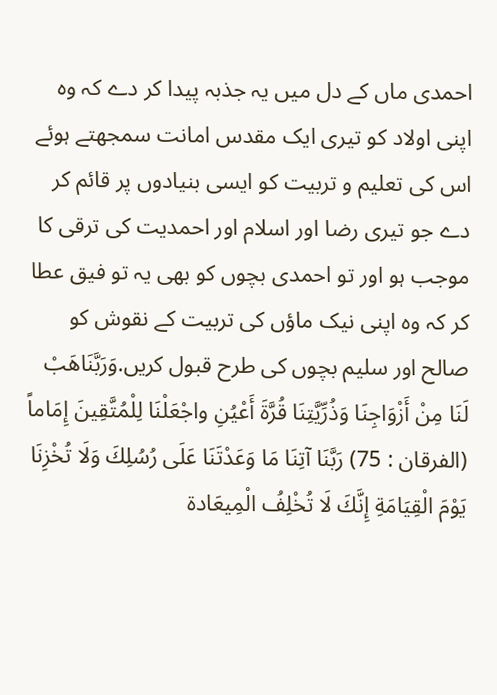احمدی ماں کے دل میں یہ جذبہ پیدا کر دے کہ وہ اپنی اولاد کو تیری ایک مقدس امانت سمجھتے ہوئے اس کی تعلیم و تربیت کو ایسی بنیادوں پر قائم کر دے جو تیری رضا اور اسلام اور احمدیت کی ترقی کا موجب ہو اور تو احمدی بچوں کو بھی یہ تو فیق عطا کر کہ وہ اپنی نیک ماؤں کی تربیت کے نقوش کو صالح اور سلیم بچوں کی طرح قبول کریں.وَرَبَّنَاهَبْ لَنَا مِنْ أَزْوَاجِنَا وَذُرِّيَّتِنَا قُرَّةَ أَعْيُنِ واجْعَلْنَا لِلْمُتَّقِينَ إِمَاماً (الفرقان : 75) رَبَّنَا آتِنَا مَا وَعَدْتَنَا عَلَى رُسُلِكَ وَلَا تُخْزِنَا يَوْمَ الْقِيَامَةِ إِنَّكَ لَا تُخْلِفُ الْمِيعَادة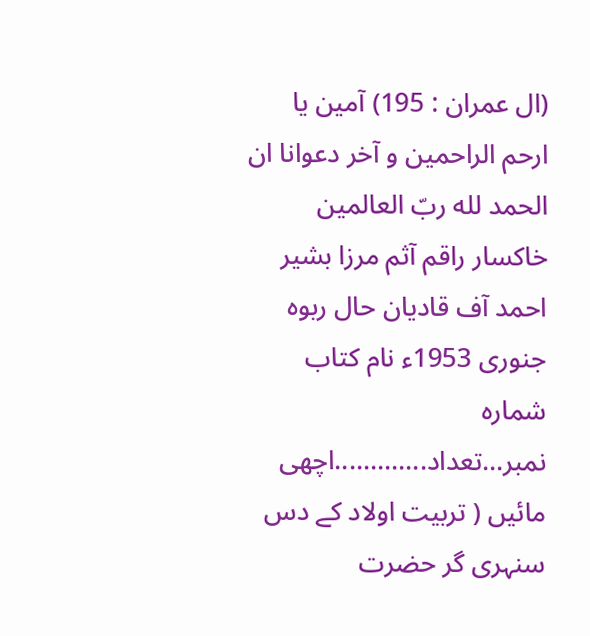(ال عمران : 195) آمين يا ارحم الراحمين و آخر دعوانا ان الحمد لله ربّ العالمين خاکسار راقم آثم مرزا بشیر احمد آف قادیان حال ربوه جنوری 1953ء نام کتاب شمارہ نمبر...تعداد.............اچھی مائیں ( تربیت اولاد کے دس سنہری گر حضرت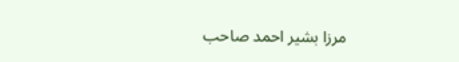مرزا بشیر احمد صاحب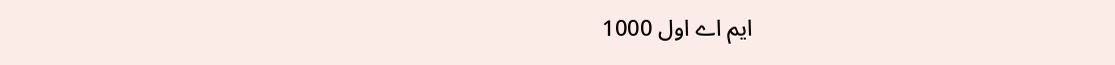ایم اے اول 1000